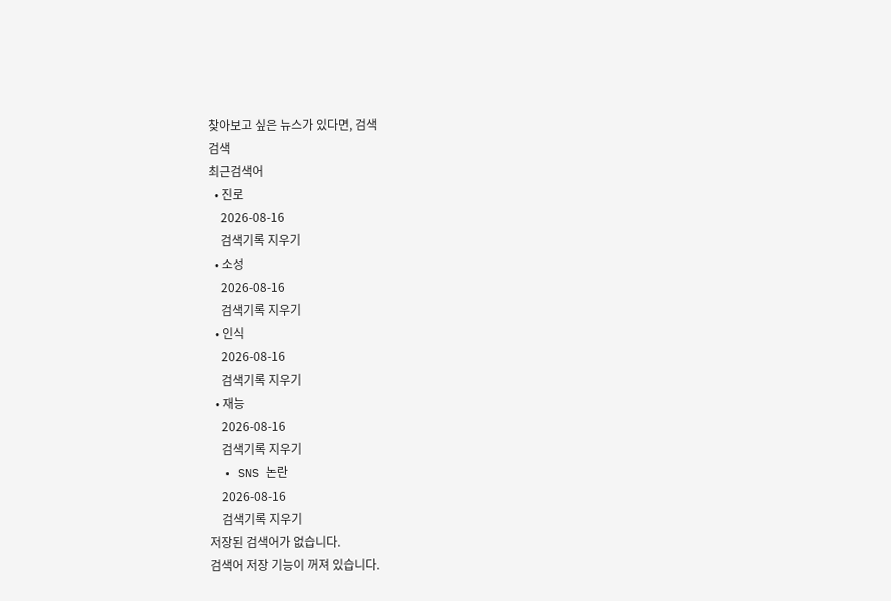찾아보고 싶은 뉴스가 있다면, 검색
검색
최근검색어
  • 진로
    2026-08-16
    검색기록 지우기
  • 소성
    2026-08-16
    검색기록 지우기
  • 인식
    2026-08-16
    검색기록 지우기
  • 재능
    2026-08-16
    검색기록 지우기
  • SNS 논란
    2026-08-16
    검색기록 지우기
저장된 검색어가 없습니다.
검색어 저장 기능이 꺼져 있습니다.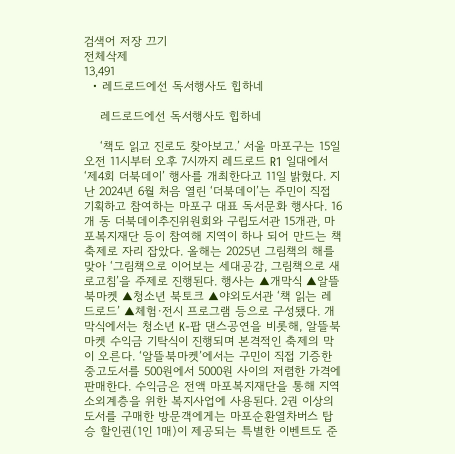검색어 저장 끄기
전체삭제
13,491
  • 레드로드에선 독서행사도 힙하네

    레드로드에선 독서행사도 힙하네

    ‘책도 읽고 진로도 찾아보고.’ 서울 마포구는 15일 오전 11시부터 오후 7시까지 레드로드 R1 일대에서 ‘제4회 더북데이’ 행사를 개최한다고 11일 밝혔다. 지난 2024년 6월 처음 열린 ‘더북데이’는 주민이 직접 기획하고 참여하는 마포구 대표 독서문화 행사다. 16개 동 더북데이추진위원회와 구립도서관 15개관, 마포복지재단 등이 참여해 지역이 하나 되어 만드는 책 축제로 자리 잡았다. 올해는 2025년 그림책의 해를 맞아 ‘그림책으로 이어보는 세대공감, 그림책으로 새로고침’을 주제로 진행된다. 행사는 ▲개막식 ▲알뜰북마켓 ▲청소년 북토크 ▲야외도서관 ‘책 읽는 레드로드’ ▲체험·전시 프로그램 등으로 구성됐다. 개막식에서는 청소년 K-팝 댄스공연을 비롯해, 알뜰북마켓 수익금 기탁식이 진행되며 본격적인 축제의 막이 오른다. ‘알뜰북마켓’에서는 구민이 직접 기증한 중고도서를 500원에서 5000원 사이의 저렴한 가격에 판매한다. 수익금은 전액 마포복지재단을 통해 지역 소외계층을 위한 복지사업에 사용된다. 2권 이상의 도서를 구매한 방문객에게는 마포순환열차버스 탑승 할인권(1인 1매)이 제공되는 특별한 이벤트도 준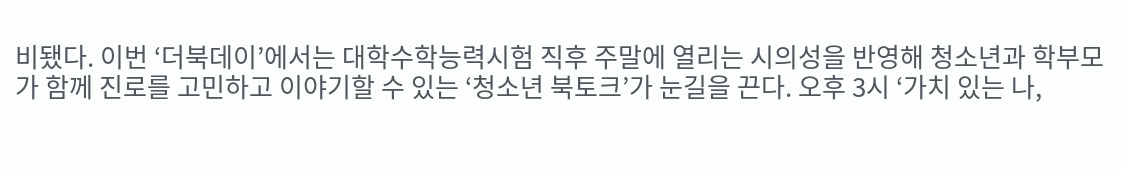비됐다. 이번 ‘더북데이’에서는 대학수학능력시험 직후 주말에 열리는 시의성을 반영해 청소년과 학부모가 함께 진로를 고민하고 이야기할 수 있는 ‘청소년 북토크’가 눈길을 끈다. 오후 3시 ‘가치 있는 나,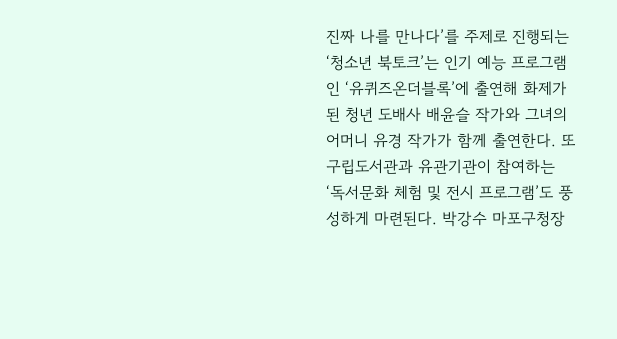진짜 나를 만나다’를 주제로 진행되는 ‘청소년 북토크’는 인기 예능 프로그램인 ‘유퀴즈온더블록’에 출연해 화제가 된 청년 도배사 배윤슬 작가와 그녀의 어머니 유경 작가가 함께 출연한다. 또 구립도서관과 유관기관이 참여하는 ‘독서문화 체험 및 전시 프로그램’도 풍성하게 마련된다. 박강수 마포구청장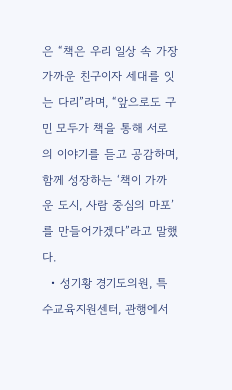은 “책은 우리 일상 속 가장 가까운 친구이자 세대를 잇는 다리”라며, “앞으로도 구민 모두가 책을 통해 서로의 이야기를 듣고 공감하며, 함께 성장하는 ‘책이 가까운 도시, 사람 중심의 마포’를 만들어가겠다”라고 말했다.
  • 성기황 경기도의원, 특수교육지원센터, 관행에서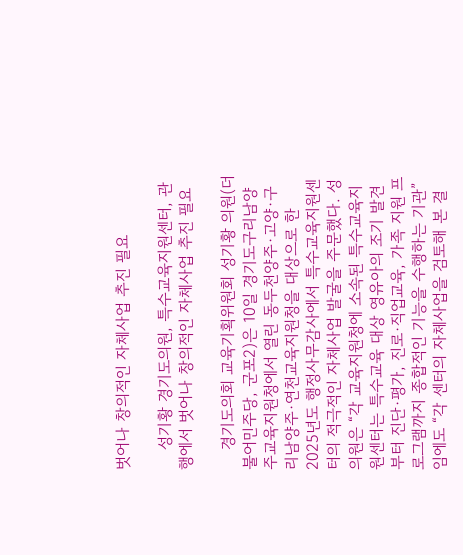벗어나 창의적인 자체사업 추진 필요

    성기황 경기도의원, 특수교육지원센터, 관행에서 벗어나 창의적인 자체사업 추진 필요

    경기도의회 교육기획위원회 성기황 의원(더불어민주당, 군포2)은 10일 경기도구리남양주교육지원청에서 열린 동두천양주·고양·구리남양주·연천교육지원청을 대상으로 한 2025년도 행정사무감사에서 특수교육지원센터의 적극적인 자체사업 발굴을 주문했다. 성 의원은 “각 교육지원청에 소속된 특수교육지원센터는 특수교육 대상 영유아의 조기 발견부터 진단·평가, 진로·직업교육, 가족 지원 프로그램까지 종합적인 기능을 수행하는 기관”임에도 “각 센터의 자체사업을 검토해 본 결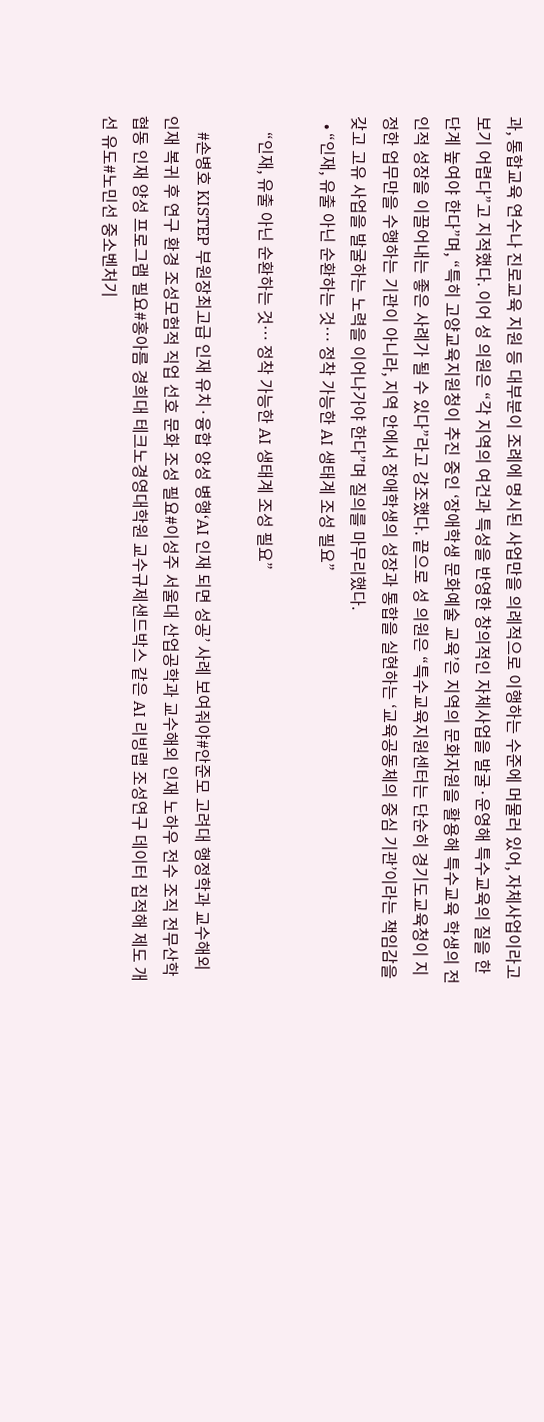과, 통합교육 연수나 진로교육 지원 등 대부분이 조례에 명시된 사업만을 의례적으로 이행하는 수준에 머물러 있어, 자체사업이라고 보기 어렵다”고 지적했다. 이어 성 의원은 “각 지역의 여건과 특성을 반영한 창의적인 자체사업을 발굴·운영해 특수교육의 질을 한 단계 높여야 한다”며, “특히 고양교육지원청이 추진 중인 ‘장애학생 문화예술 교육’은 지역의 문화자원을 활용해 특수교육 학생의 전인적 성장을 이끌어내는 좋은 사례가 될 수 있다”라고 강조했다. 끝으로 성 의원은 “특수교육지원센터는 단순히 경기도교육청이 지정한 업무만을 수행하는 기관이 아니라, 지역 안에서 장애학생의 성장과 통합을 실현하는 ‘교육공동체의 중심 기관’이라는 책임감을 갖고 고유 사업을 발굴하는 노력을 이어나가야 한다”며 질의를 마무리했다.
  • “인재, 유출 아닌 순환하는 것… 정착 가능한 AI 생태계 조성 필요”

    “인재, 유출 아닌 순환하는 것… 정착 가능한 AI 생태계 조성 필요”

    #손병호 KISTEP 부원장최고급 인재 유치·융합 양성 병행‘AI 인재 되면 성공’ 사례 보여줘야#안준모 고려대 행정학과 교수해외 인재 복귀 후 연구 환경 조성모험적 직업 선호 문화 조성 필요#이성주 서울대 산업공학과 교수해외 인재 노하우 전수 조직 전무산학협동 인재 양성 프로그램 필요#홍아름 경희대 테크노경영대학원 교수규제샌드박스 같은 AI 리빙랩 조성연구 데이터 집적해 제도 개선 유도#노민선 중소벤처기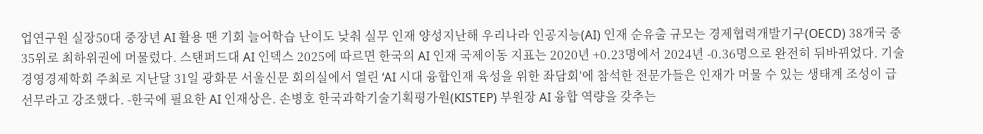업연구원 실장50대 중장년 AI 활용 땐 기회 늘어학습 난이도 낮춰 실무 인재 양성지난해 우리나라 인공지능(AI) 인재 순유출 규모는 경제협력개발기구(OECD) 38개국 중 35위로 최하위권에 머물렀다. 스탠퍼드대 AI 인덱스 2025에 따르면 한국의 AI 인재 국제이동 지표는 2020년 +0.23명에서 2024년 -0.36명으로 완전히 뒤바뀌었다. 기술경영경제학회 주최로 지난달 31일 광화문 서울신문 회의실에서 열린 ‘AI 시대 융합인재 육성을 위한 좌담회’에 참석한 전문가들은 인재가 머물 수 있는 생태계 조성이 급선무라고 강조했다. -한국에 필요한 AI 인재상은. 손병호 한국과학기술기획평가원(KISTEP) 부원장 AI 융합 역량을 갖추는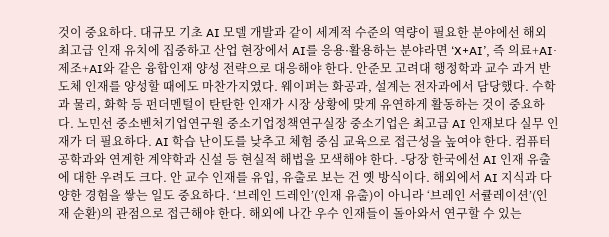것이 중요하다. 대규모 기초 AI 모델 개발과 같이 세계적 수준의 역량이 필요한 분야에선 해외 최고급 인재 유치에 집중하고 산업 현장에서 AI를 응용·활용하는 분야라면 ‘X+AI’, 즉 의료+AI·제조+AI와 같은 융합인재 양성 전략으로 대응해야 한다. 안준모 고려대 행정학과 교수 과거 반도체 인재를 양성할 때에도 마찬가지였다. 웨이퍼는 화공과, 설계는 전자과에서 담당했다. 수학과 물리, 화학 등 펀더멘털이 탄탄한 인재가 시장 상황에 맞게 유연하게 활동하는 것이 중요하다. 노민선 중소벤처기업연구원 중소기업정책연구실장 중소기업은 최고급 AI 인재보다 실무 인재가 더 필요하다. AI 학습 난이도를 낮추고 체험 중심 교육으로 접근성을 높여야 한다. 컴퓨터공학과와 연계한 계약학과 신설 등 현실적 해법을 모색해야 한다. -당장 한국에선 AI 인재 유출에 대한 우려도 크다. 안 교수 인재를 유입, 유출로 보는 건 옛 방식이다. 해외에서 AI 지식과 다양한 경험을 쌓는 일도 중요하다. ‘브레인 드레인’(인재 유출)이 아니라 ‘브레인 서큘레이션’(인재 순환)의 관점으로 접근해야 한다. 해외에 나간 우수 인재들이 돌아와서 연구할 수 있는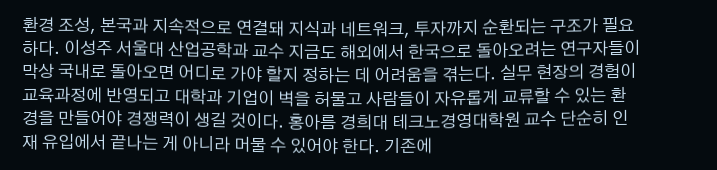환경 조성, 본국과 지속적으로 연결돼 지식과 네트워크, 투자까지 순환되는 구조가 필요하다. 이성주 서울대 산업공학과 교수 지금도 해외에서 한국으로 돌아오려는 연구자들이 막상 국내로 돌아오면 어디로 가야 할지 정하는 데 어려움을 겪는다. 실무 현장의 경험이 교육과정에 반영되고 대학과 기업이 벽을 허물고 사람들이 자유롭게 교류할 수 있는 환경을 만들어야 경쟁력이 생길 것이다. 홍아름 경희대 테크노경영대학원 교수 단순히 인재 유입에서 끝나는 게 아니라 머물 수 있어야 한다. 기존에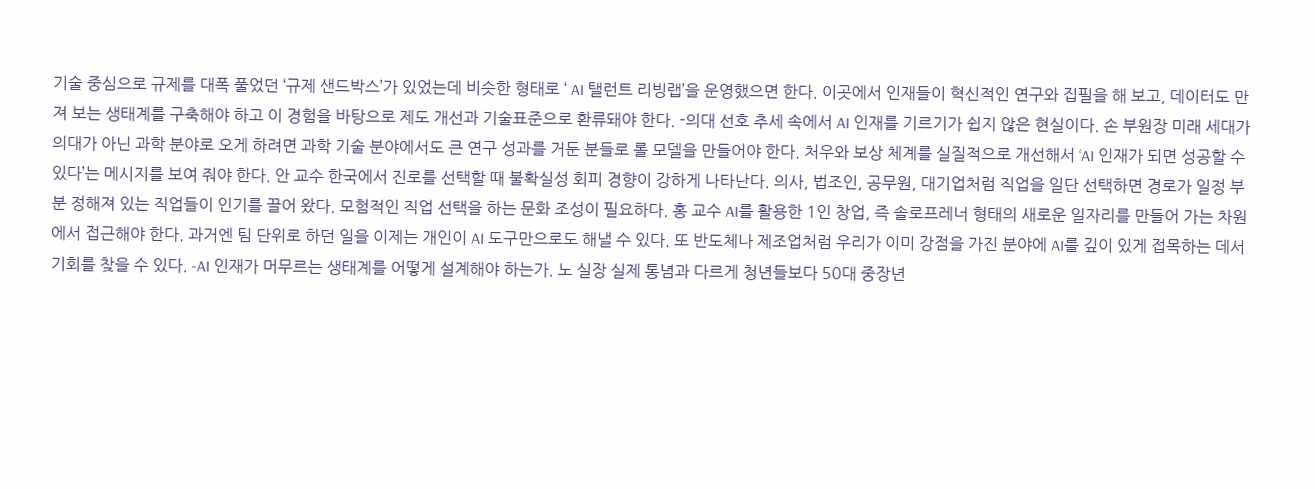기술 중심으로 규제를 대폭 풀었던 ‘규제 샌드박스’가 있었는데 비슷한 형태로 ‘ AI 탤런트 리빙랩’을 운영했으면 한다. 이곳에서 인재들이 혁신적인 연구와 집필을 해 보고, 데이터도 만져 보는 생태계를 구축해야 하고 이 경험을 바탕으로 제도 개선과 기술표준으로 환류돼야 한다. -의대 선호 추세 속에서 AI 인재를 기르기가 쉽지 않은 현실이다. 손 부원장 미래 세대가 의대가 아닌 과학 분야로 오게 하려면 과학 기술 분야에서도 큰 연구 성과를 거둔 분들로 롤 모델을 만들어야 한다. 처우와 보상 체계를 실질적으로 개선해서 ‘AI 인재가 되면 성공할 수 있다’는 메시지를 보여 줘야 한다. 안 교수 한국에서 진로를 선택할 때 불확실성 회피 경향이 강하게 나타난다. 의사, 법조인, 공무원, 대기업처럼 직업을 일단 선택하면 경로가 일정 부분 정해져 있는 직업들이 인기를 끌어 왔다. 모험적인 직업 선택을 하는 문화 조성이 필요하다. 홍 교수 AI를 활용한 1인 창업, 즉 솔로프레너 형태의 새로운 일자리를 만들어 가는 차원에서 접근해야 한다. 과거엔 팀 단위로 하던 일을 이제는 개인이 AI 도구만으로도 해낼 수 있다. 또 반도체나 제조업처럼 우리가 이미 강점을 가진 분야에 AI를 깊이 있게 접목하는 데서 기회를 찾을 수 있다. -AI 인재가 머무르는 생태계를 어떻게 설계해야 하는가. 노 실장 실제 통념과 다르게 청년들보다 50대 중장년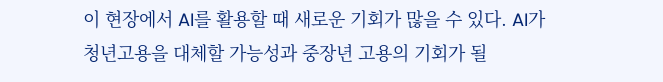이 현장에서 AI를 활용할 때 새로운 기회가 많을 수 있다. AI가 청년고용을 대체할 가능성과 중장년 고용의 기회가 될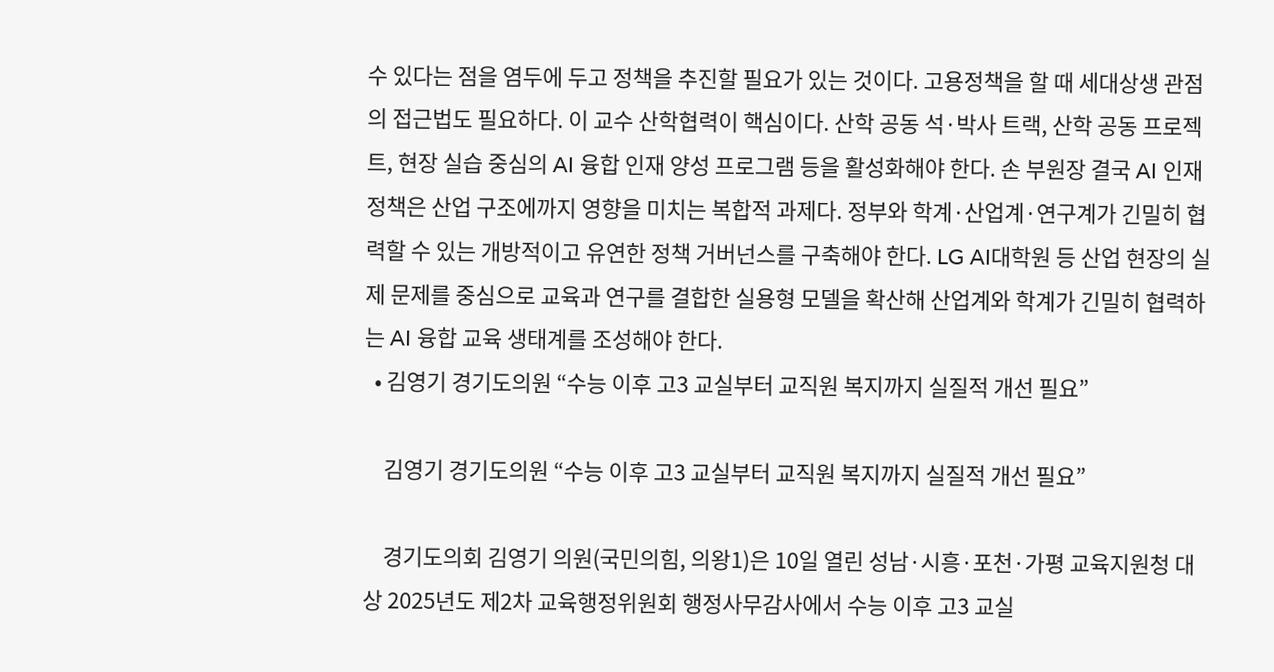수 있다는 점을 염두에 두고 정책을 추진할 필요가 있는 것이다. 고용정책을 할 때 세대상생 관점의 접근법도 필요하다. 이 교수 산학협력이 핵심이다. 산학 공동 석·박사 트랙, 산학 공동 프로젝트, 현장 실습 중심의 AI 융합 인재 양성 프로그램 등을 활성화해야 한다. 손 부원장 결국 AI 인재정책은 산업 구조에까지 영향을 미치는 복합적 과제다. 정부와 학계·산업계·연구계가 긴밀히 협력할 수 있는 개방적이고 유연한 정책 거버넌스를 구축해야 한다. LG AI대학원 등 산업 현장의 실제 문제를 중심으로 교육과 연구를 결합한 실용형 모델을 확산해 산업계와 학계가 긴밀히 협력하는 AI 융합 교육 생태계를 조성해야 한다.
  • 김영기 경기도의원 “수능 이후 고3 교실부터 교직원 복지까지 실질적 개선 필요”

    김영기 경기도의원 “수능 이후 고3 교실부터 교직원 복지까지 실질적 개선 필요”

    경기도의회 김영기 의원(국민의힘, 의왕1)은 10일 열린 성남·시흥·포천·가평 교육지원청 대상 2025년도 제2차 교육행정위원회 행정사무감사에서 수능 이후 고3 교실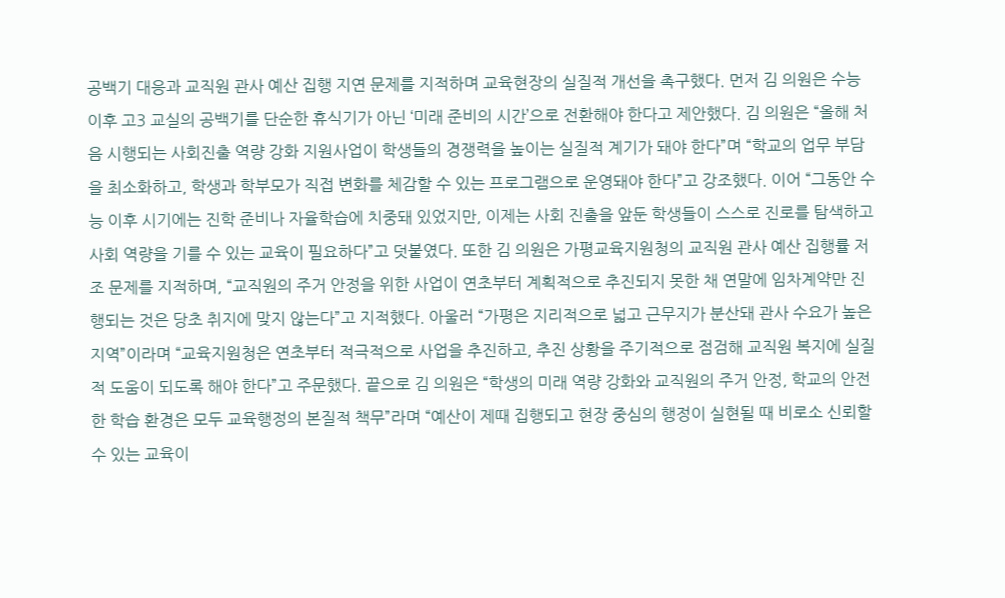공백기 대응과 교직원 관사 예산 집행 지연 문제를 지적하며 교육현장의 실질적 개선을 촉구했다. 먼저 김 의원은 수능 이후 고3 교실의 공백기를 단순한 휴식기가 아닌 ‘미래 준비의 시간’으로 전환해야 한다고 제안했다. 김 의원은 “올해 처음 시행되는 사회진출 역량 강화 지원사업이 학생들의 경쟁력을 높이는 실질적 계기가 돼야 한다”며 “학교의 업무 부담을 최소화하고, 학생과 학부모가 직접 변화를 체감할 수 있는 프로그램으로 운영돼야 한다”고 강조했다. 이어 “그동안 수능 이후 시기에는 진학 준비나 자율학습에 치중돼 있었지만, 이제는 사회 진출을 앞둔 학생들이 스스로 진로를 탐색하고 사회 역량을 기를 수 있는 교육이 필요하다”고 덧붙였다. 또한 김 의원은 가평교육지원청의 교직원 관사 예산 집행률 저조 문제를 지적하며, “교직원의 주거 안정을 위한 사업이 연초부터 계획적으로 추진되지 못한 채 연말에 임차계약만 진행되는 것은 당초 취지에 맞지 않는다”고 지적했다. 아울러 “가평은 지리적으로 넓고 근무지가 분산돼 관사 수요가 높은 지역”이라며 “교육지원청은 연초부터 적극적으로 사업을 추진하고, 추진 상황을 주기적으로 점검해 교직원 복지에 실질적 도움이 되도록 해야 한다”고 주문했다. 끝으로 김 의원은 “학생의 미래 역량 강화와 교직원의 주거 안정, 학교의 안전한 학습 환경은 모두 교육행정의 본질적 책무”라며 “예산이 제때 집행되고 현장 중심의 행정이 실현될 때 비로소 신뢰할 수 있는 교육이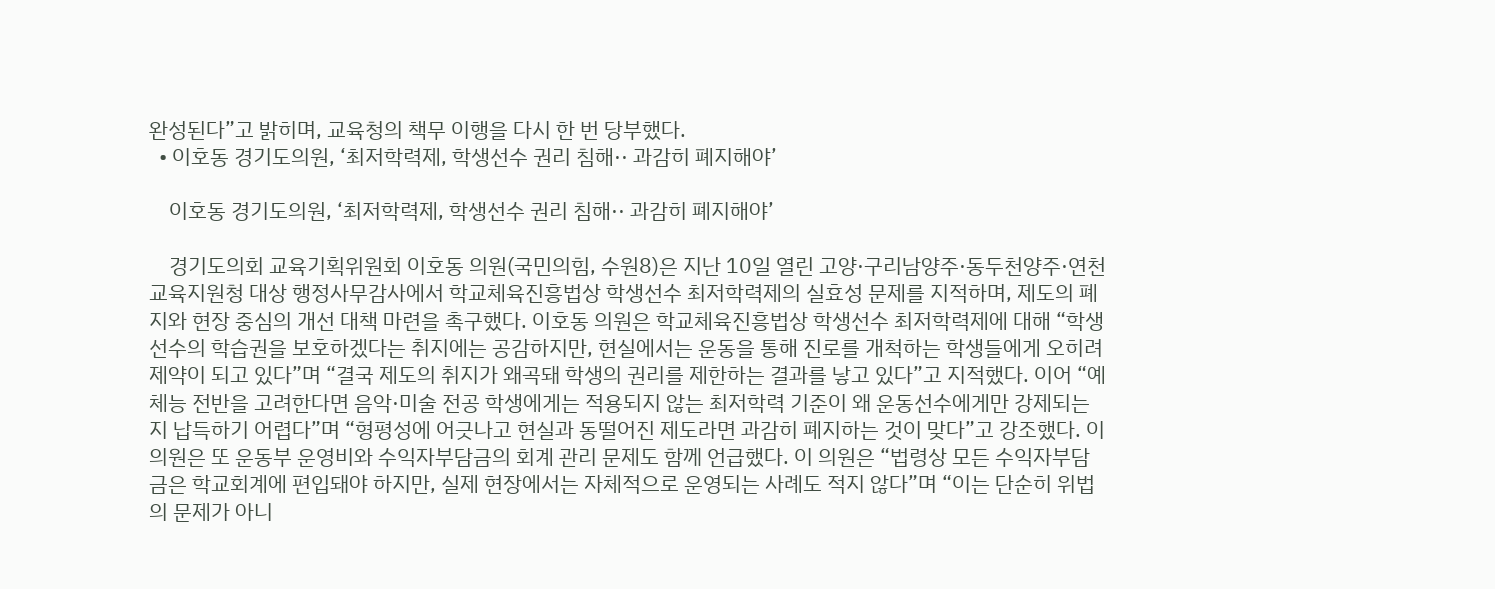완성된다”고 밝히며, 교육청의 책무 이행을 다시 한 번 당부했다.
  • 이호동 경기도의원, ‘최저학력제, 학생선수 권리 침해·· 과감히 폐지해야’

    이호동 경기도의원, ‘최저학력제, 학생선수 권리 침해·· 과감히 폐지해야’

    경기도의회 교육기획위원회 이호동 의원(국민의힘, 수원8)은 지난 10일 열린 고양·구리남양주·동두천양주·연천교육지원청 대상 행정사무감사에서 학교체육진흥법상 학생선수 최저학력제의 실효성 문제를 지적하며, 제도의 폐지와 현장 중심의 개선 대책 마련을 촉구했다. 이호동 의원은 학교체육진흥법상 학생선수 최저학력제에 대해 “학생선수의 학습권을 보호하겠다는 취지에는 공감하지만, 현실에서는 운동을 통해 진로를 개척하는 학생들에게 오히려 제약이 되고 있다”며 “결국 제도의 취지가 왜곡돼 학생의 권리를 제한하는 결과를 낳고 있다”고 지적했다. 이어 “예체능 전반을 고려한다면 음악·미술 전공 학생에게는 적용되지 않는 최저학력 기준이 왜 운동선수에게만 강제되는지 납득하기 어렵다”며 “형평성에 어긋나고 현실과 동떨어진 제도라면 과감히 폐지하는 것이 맞다”고 강조했다. 이 의원은 또 운동부 운영비와 수익자부담금의 회계 관리 문제도 함께 언급했다. 이 의원은 “법령상 모든 수익자부담금은 학교회계에 편입돼야 하지만, 실제 현장에서는 자체적으로 운영되는 사례도 적지 않다”며 “이는 단순히 위법의 문제가 아니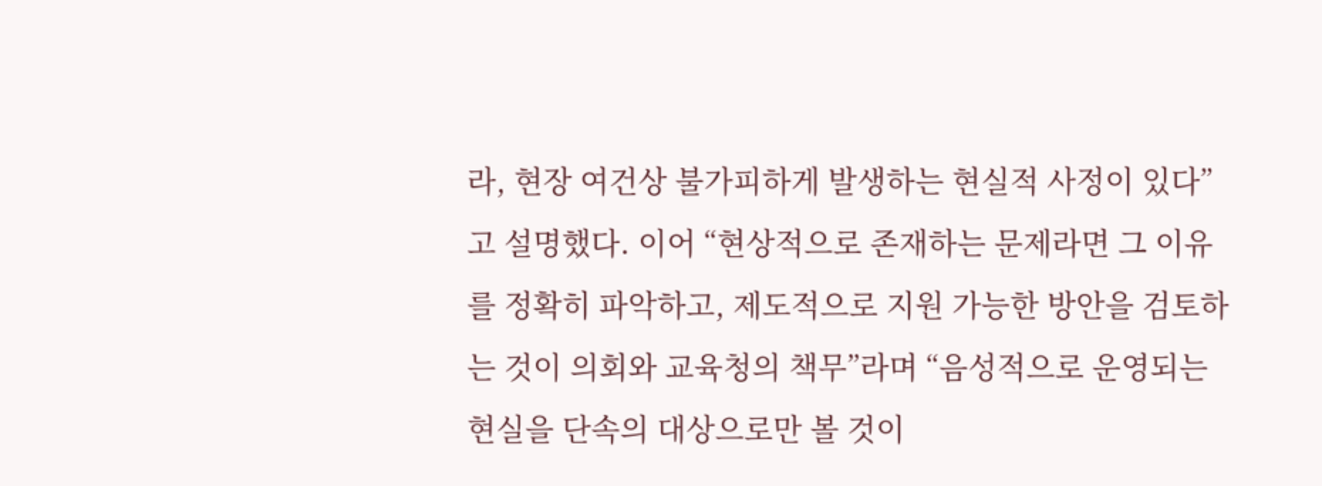라, 현장 여건상 불가피하게 발생하는 현실적 사정이 있다”고 설명했다. 이어 “현상적으로 존재하는 문제라면 그 이유를 정확히 파악하고, 제도적으로 지원 가능한 방안을 검토하는 것이 의회와 교육청의 책무”라며 “음성적으로 운영되는 현실을 단속의 대상으로만 볼 것이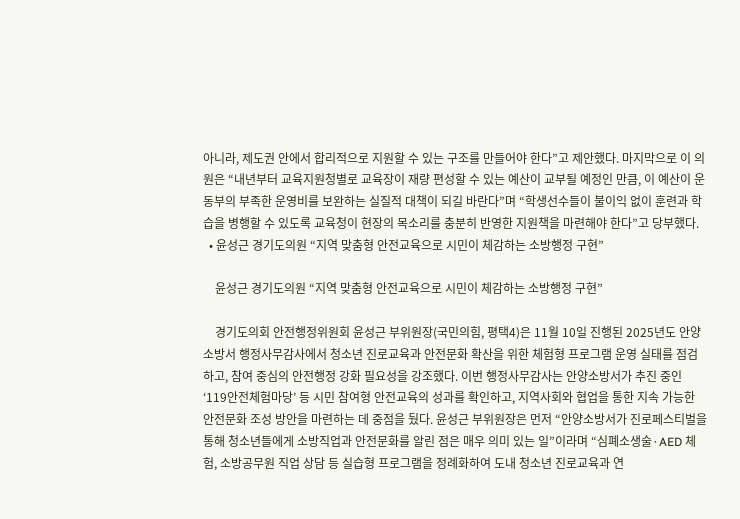아니라, 제도권 안에서 합리적으로 지원할 수 있는 구조를 만들어야 한다”고 제안했다. 마지막으로 이 의원은 “내년부터 교육지원청별로 교육장이 재량 편성할 수 있는 예산이 교부될 예정인 만큼, 이 예산이 운동부의 부족한 운영비를 보완하는 실질적 대책이 되길 바란다”며 “학생선수들이 불이익 없이 훈련과 학습을 병행할 수 있도록 교육청이 현장의 목소리를 충분히 반영한 지원책을 마련해야 한다”고 당부했다.
  • 윤성근 경기도의원 “지역 맞춤형 안전교육으로 시민이 체감하는 소방행정 구현”

    윤성근 경기도의원 “지역 맞춤형 안전교육으로 시민이 체감하는 소방행정 구현”

    경기도의회 안전행정위원회 윤성근 부위원장(국민의힘, 평택4)은 11월 10일 진행된 2025년도 안양소방서 행정사무감사에서 청소년 진로교육과 안전문화 확산을 위한 체험형 프로그램 운영 실태를 점검하고, 참여 중심의 안전행정 강화 필요성을 강조했다. 이번 행정사무감사는 안양소방서가 추진 중인 ‘119안전체험마당’ 등 시민 참여형 안전교육의 성과를 확인하고, 지역사회와 협업을 통한 지속 가능한 안전문화 조성 방안을 마련하는 데 중점을 뒀다. 윤성근 부위원장은 먼저 “안양소방서가 진로페스티벌을 통해 청소년들에게 소방직업과 안전문화를 알린 점은 매우 의미 있는 일”이라며 “심폐소생술·AED 체험, 소방공무원 직업 상담 등 실습형 프로그램을 정례화하여 도내 청소년 진로교육과 연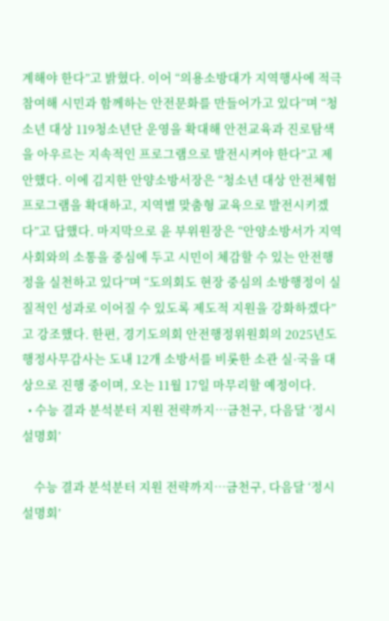계해야 한다”고 밝혔다. 이어 “의용소방대가 지역행사에 적극 참여해 시민과 함께하는 안전문화를 만들어가고 있다”며 “청소년 대상 119청소년단 운영을 확대해 안전교육과 진로탐색을 아우르는 지속적인 프로그램으로 발전시켜야 한다”고 제안했다. 이에 김지한 안양소방서장은 “청소년 대상 안전체험 프로그램을 확대하고, 지역별 맞춤형 교육으로 발전시키겠다”고 답했다. 마지막으로 윤 부위원장은 “안양소방서가 지역사회와의 소통을 중심에 두고 시민이 체감할 수 있는 안전행정을 실천하고 있다”며 “도의회도 현장 중심의 소방행정이 실질적인 성과로 이어질 수 있도록 제도적 지원을 강화하겠다”고 강조했다. 한편, 경기도의회 안전행정위원회의 2025년도 행정사무감사는 도내 12개 소방서를 비롯한 소관 실·국을 대상으로 진행 중이며, 오는 11월 17일 마무리할 예정이다.
  • 수능 결과 분석분터 지원 전략까지…금천구, 다음달 ‘정시 설명회’

    수능 결과 분석분터 지원 전략까지…금천구, 다음달 ‘정시 설명회’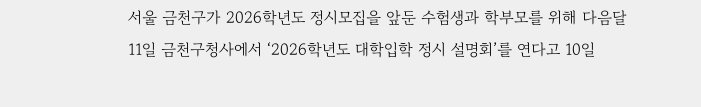서울 금천구가 2026학년도 정시모집을 앞둔 수험생과 학부모를 위해 다음달 11일 금천구청사에서 ‘2026학년도 대학입학 정시 설명회’를 연다고 10일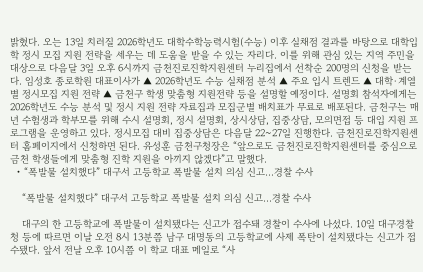밝혔다. 오는 13일 치러질 2026학년도 대학수학능력시험(수능) 이후 실채점 결과를 바탕으로 대학입학 정시 모집 지원 전략을 세우는 데 도움을 받을 수 있는 자리다. 이를 위해 관심 있는 지역 주민을 대상으로 다음달 3일 오후 6시까지 금천진로진학지원센터 누리집에서 선착순 200명의 신청을 받는다. 임성호 종로학원 대표이사가 ▲ 2026학년도 수능 실채점 분석 ▲ 주요 입시 트렌드 ▲ 대학·계열별 정시모집 지원 전략 ▲ 금천구 학생 맞춤형 지원전략 등을 설명할 예정이다. 설명회 참석자에게는 2026학년도 수능 분석 및 정시 지원 전략 자료집과 모집군별 배치표가 무료로 배포된다. 금천구는 매년 수험생과 학부모를 위해 수시 설명회, 정시 설명회, 상시상담, 집중상담, 모의면접 등 대입 지원 프로그램을 운영하고 있다. 정시모집 대비 집중상담은 다음달 22~27일 진행한다. 금천진로진학지원센터 홈페이지에서 신청하면 된다. 유성훈 금천구청장은 “앞으로도 금천진로진학지원센터를 중심으로 금천 학생들에게 맞춤형 진학 지원을 아끼지 않겠다”고 말했다.
  • “폭발물 설치했다” 대구서 고등학교 폭발물 설치 의심 신고…경찰 수사

    “폭발물 설치했다” 대구서 고등학교 폭발물 설치 의심 신고…경찰 수사

    대구의 한 고등학교에 폭발물이 설치됐다는 신고가 접수돼 경찰이 수사에 나섰다. 10일 대구경찰청 등에 따르면 이날 오전 8시 13분쯤 남구 대명동의 고등학교에 사제 폭탄이 설치됐다는 신고가 접수됐다. 앞서 전날 오후 10시쯤 이 학교 대표 메일로 “사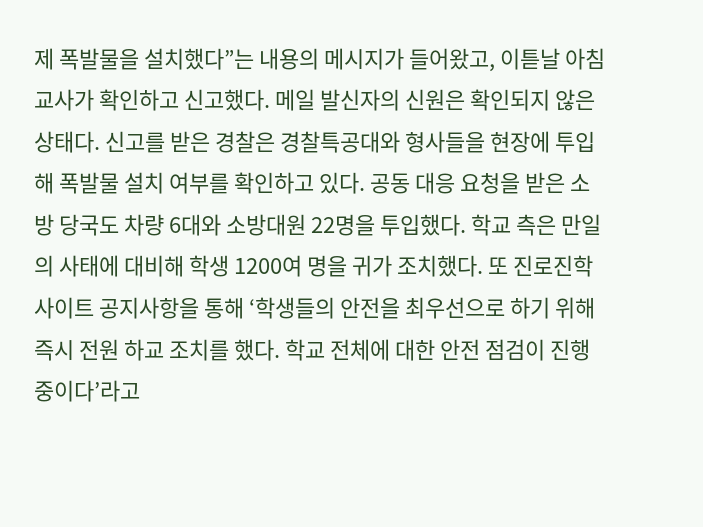제 폭발물을 설치했다”는 내용의 메시지가 들어왔고, 이튿날 아침 교사가 확인하고 신고했다. 메일 발신자의 신원은 확인되지 않은 상태다. 신고를 받은 경찰은 경찰특공대와 형사들을 현장에 투입해 폭발물 설치 여부를 확인하고 있다. 공동 대응 요청을 받은 소방 당국도 차량 6대와 소방대원 22명을 투입했다. 학교 측은 만일의 사태에 대비해 학생 1200여 명을 귀가 조치했다. 또 진로진학사이트 공지사항을 통해 ‘학생들의 안전을 최우선으로 하기 위해 즉시 전원 하교 조치를 했다. 학교 전체에 대한 안전 점검이 진행 중이다’라고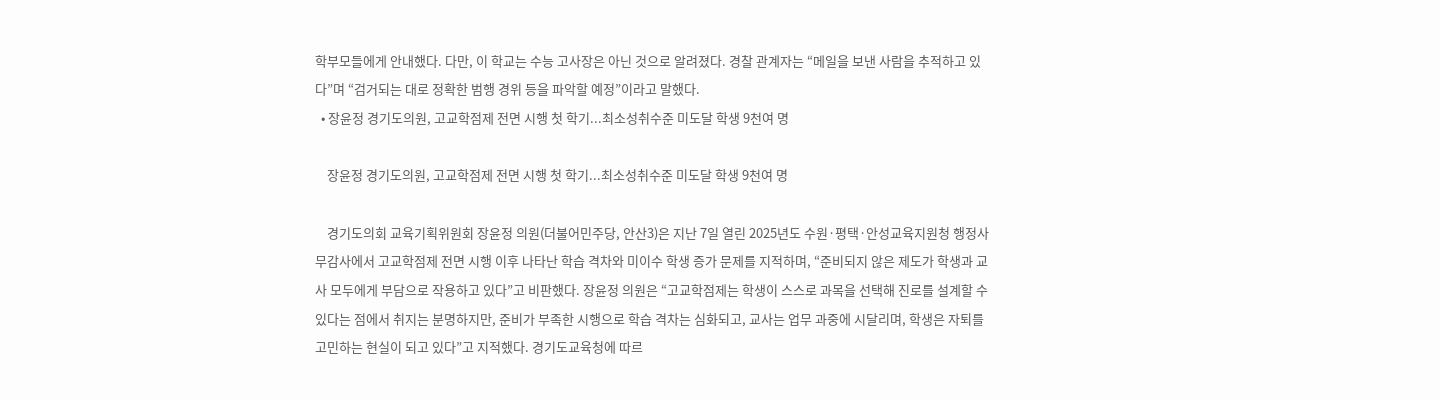학부모들에게 안내했다. 다만, 이 학교는 수능 고사장은 아닌 것으로 알려졌다. 경찰 관계자는 “메일을 보낸 사람을 추적하고 있다”며 “검거되는 대로 정확한 범행 경위 등을 파악할 예정”이라고 말했다.
  • 장윤정 경기도의원, 고교학점제 전면 시행 첫 학기...최소성취수준 미도달 학생 9천여 명

    장윤정 경기도의원, 고교학점제 전면 시행 첫 학기...최소성취수준 미도달 학생 9천여 명

    경기도의회 교육기획위원회 장윤정 의원(더불어민주당, 안산3)은 지난 7일 열린 2025년도 수원·평택·안성교육지원청 행정사무감사에서 고교학점제 전면 시행 이후 나타난 학습 격차와 미이수 학생 증가 문제를 지적하며, “준비되지 않은 제도가 학생과 교사 모두에게 부담으로 작용하고 있다”고 비판했다. 장윤정 의원은 “고교학점제는 학생이 스스로 과목을 선택해 진로를 설계할 수 있다는 점에서 취지는 분명하지만, 준비가 부족한 시행으로 학습 격차는 심화되고, 교사는 업무 과중에 시달리며, 학생은 자퇴를 고민하는 현실이 되고 있다”고 지적했다. 경기도교육청에 따르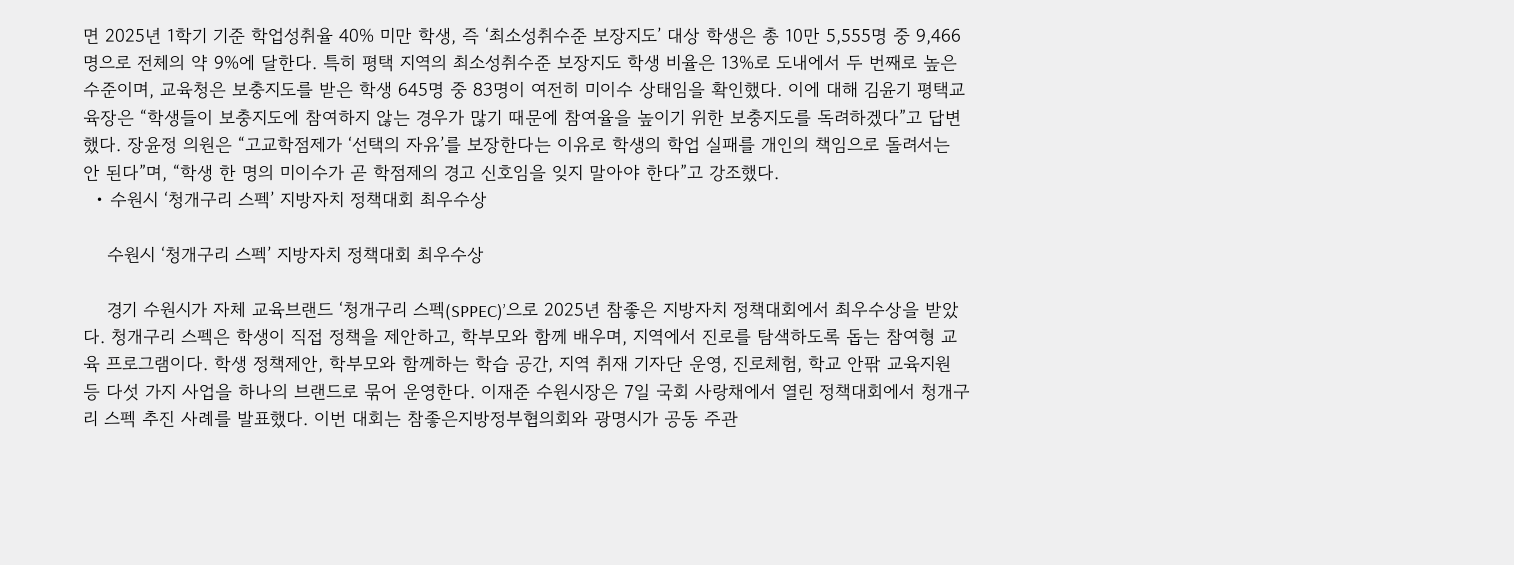면 2025년 1학기 기준 학업성취율 40% 미만 학생, 즉 ‘최소성취수준 보장지도’ 대상 학생은 총 10만 5,555명 중 9,466명으로 전체의 약 9%에 달한다. 특히 평택 지역의 최소성취수준 보장지도 학생 비율은 13%로 도내에서 두 번째로 높은 수준이며, 교육청은 보충지도를 받은 학생 645명 중 83명이 여전히 미이수 상태임을 확인했다. 이에 대해 김윤기 평택교육장은 “학생들이 보충지도에 참여하지 않는 경우가 많기 때문에 참여율을 높이기 위한 보충지도를 독려하겠다”고 답변했다. 장윤정 의원은 “고교학점제가 ‘선택의 자유’를 보장한다는 이유로 학생의 학업 실패를 개인의 책임으로 돌려서는 안 된다”며, “학생 한 명의 미이수가 곧 학점제의 경고 신호임을 잊지 말아야 한다”고 강조했다.
  • 수원시 ‘청개구리 스펙’ 지방자치 정책대회 최우수상

    수원시 ‘청개구리 스펙’ 지방자치 정책대회 최우수상

    경기 수원시가 자체 교육브랜드 ‘청개구리 스펙(SPPEC)’으로 2025년 참좋은 지방자치 정책대회에서 최우수상을 받았다. 청개구리 스펙은 학생이 직접 정책을 제안하고, 학부모와 함께 배우며, 지역에서 진로를 탐색하도록 돕는 참여형 교육 프로그램이다. 학생 정책제안, 학부모와 함께하는 학습 공간, 지역 취재 기자단 운영, 진로체험, 학교 안팎 교육지원 등 다섯 가지 사업을 하나의 브랜드로 묶어 운영한다. 이재준 수원시장은 7일 국회 사랑채에서 열린 정책대회에서 청개구리 스펙 추진 사례를 발표했다. 이번 대회는 참좋은지방정부협의회와 광명시가 공동 주관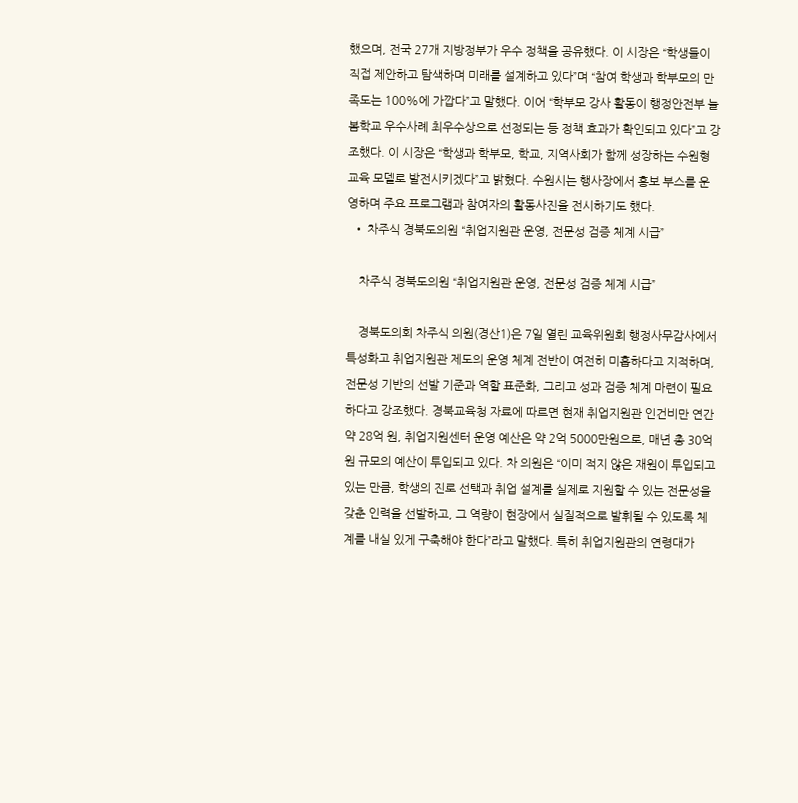했으며, 전국 27개 지방정부가 우수 정책을 공유했다. 이 시장은 “학생들이 직접 제안하고 탐색하며 미래를 설계하고 있다”며 “참여 학생과 학부모의 만족도는 100%에 가깝다”고 말했다. 이어 “학부모 강사 활동이 행정안전부 늘봄학교 우수사례 최우수상으로 선정되는 등 정책 효과가 확인되고 있다”고 강조했다. 이 시장은 “학생과 학부모, 학교, 지역사회가 함께 성장하는 수원형 교육 모델로 발전시키겠다”고 밝혔다. 수원시는 행사장에서 홍보 부스를 운영하며 주요 프로그램과 참여자의 활동사진을 전시하기도 했다.
  • 차주식 경북도의원 “취업지원관 운영, 전문성 검증 체계 시급”

    차주식 경북도의원 “취업지원관 운영, 전문성 검증 체계 시급”

    경북도의회 차주식 의원(경산1)은 7일 열린 교육위원회 행정사무감사에서 특성화고 취업지원관 제도의 운영 체계 전반이 여전히 미흡하다고 지적하며, 전문성 기반의 선발 기준과 역할 표준화, 그리고 성과 검증 체계 마련이 필요하다고 강조했다. 경북교육청 자료에 따르면 현재 취업지원관 인건비만 연간 약 28억 원, 취업지원센터 운영 예산은 약 2억 5000만원으로, 매년 총 30억원 규모의 예산이 투입되고 있다. 차 의원은 “이미 적지 않은 재원이 투입되고 있는 만큼, 학생의 진로 선택과 취업 설계를 실제로 지원할 수 있는 전문성을 갖춘 인력을 선발하고, 그 역량이 현장에서 실질적으로 발휘될 수 있도록 체계를 내실 있게 구축해야 한다”라고 말했다. 특히 취업지원관의 연령대가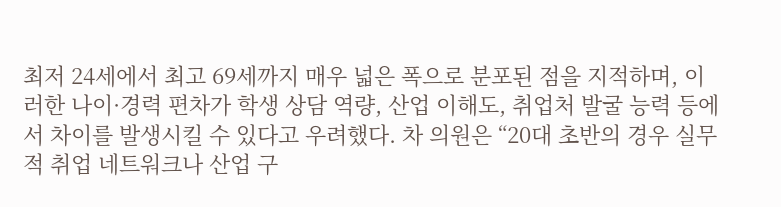최저 24세에서 최고 69세까지 매우 넓은 폭으로 분포된 점을 지적하며, 이러한 나이·경력 편차가 학생 상담 역량, 산업 이해도, 취업처 발굴 능력 등에서 차이를 발생시킬 수 있다고 우려했다. 차 의원은 “20대 초반의 경우 실무적 취업 네트워크나 산업 구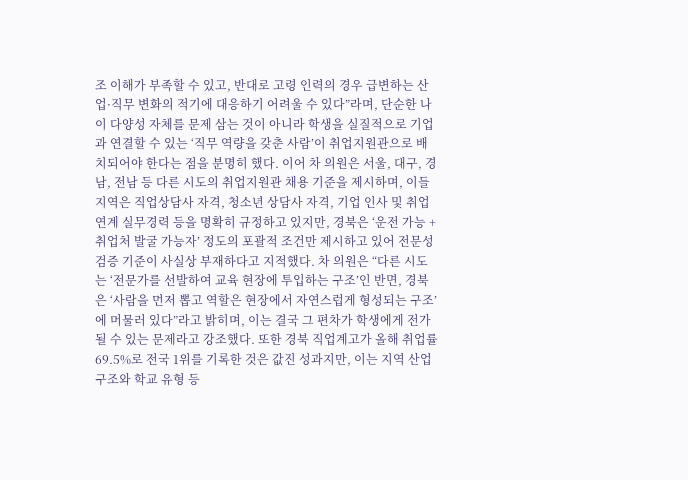조 이해가 부족할 수 있고, 반대로 고령 인력의 경우 급변하는 산업·직무 변화의 적기에 대응하기 어려울 수 있다”라며, 단순한 나이 다양성 자체를 문제 삼는 것이 아니라 학생을 실질적으로 기업과 연결할 수 있는 ‘직무 역량을 갖춘 사람’이 취업지원관으로 배치되어야 한다는 점을 분명히 했다. 이어 차 의원은 서울, 대구, 경남, 전남 등 다른 시도의 취업지원관 채용 기준을 제시하며, 이들 지역은 직업상담사 자격, 청소년 상담사 자격, 기업 인사 및 취업 연계 실무경력 등을 명확히 규정하고 있지만, 경북은 ‘운전 가능 + 취업처 발굴 가능자’ 정도의 포괄적 조건만 제시하고 있어 전문성 검증 기준이 사실상 부재하다고 지적했다. 차 의원은 “다른 시도는 ‘전문가를 선발하여 교육 현장에 투입하는 구조’인 반면, 경북은 ‘사람을 먼저 뽑고 역할은 현장에서 자연스럽게 형성되는 구조’에 머물러 있다”라고 밝히며, 이는 결국 그 편차가 학생에게 전가될 수 있는 문제라고 강조했다. 또한 경북 직업계고가 올해 취업률 69.5%로 전국 1위를 기록한 것은 값진 성과지만, 이는 지역 산업 구조와 학교 유형 등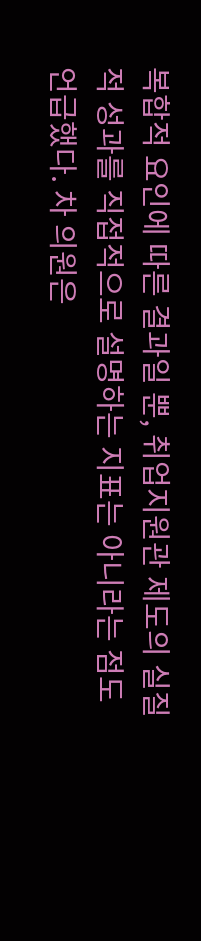복합적 요인에 따른 결과일 뿐, 취업지원관 제도의 실질적 성과를 직접적으로 설명하는 지표는 아니라는 점도 언급했다. 차 의원은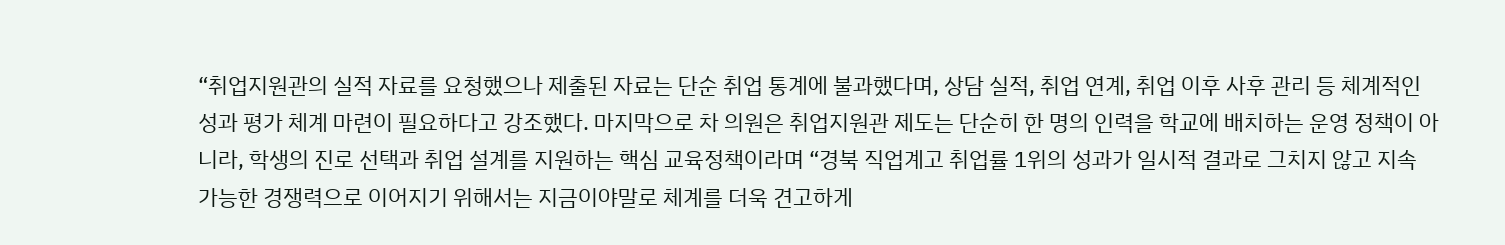“취업지원관의 실적 자료를 요청했으나 제출된 자료는 단순 취업 통계에 불과했다며, 상담 실적, 취업 연계, 취업 이후 사후 관리 등 체계적인 성과 평가 체계 마련이 필요하다고 강조했다. 마지막으로 차 의원은 취업지원관 제도는 단순히 한 명의 인력을 학교에 배치하는 운영 정책이 아니라, 학생의 진로 선택과 취업 설계를 지원하는 핵심 교육정책이라며 “경북 직업계고 취업률 1위의 성과가 일시적 결과로 그치지 않고 지속 가능한 경쟁력으로 이어지기 위해서는 지금이야말로 체계를 더욱 견고하게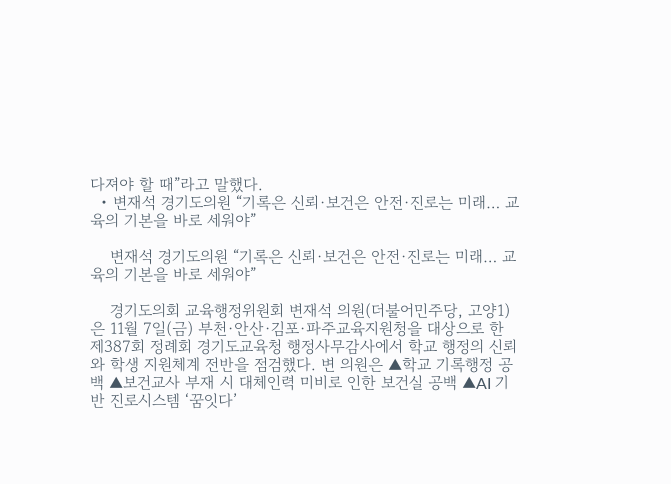다져야 할 때”라고 말했다.
  • 변재석 경기도의원 “기록은 신뢰·보건은 안전·진로는 미래… 교육의 기본을 바로 세워야”

    변재석 경기도의원 “기록은 신뢰·보건은 안전·진로는 미래… 교육의 기본을 바로 세워야”

    경기도의회 교육행정위원회 변재석 의원(더불어민주당, 고양1)은 11월 7일(금) 부천·안산·김포·파주교육지원청을 대상으로 한 제387회 정례회 경기도교육청 행정사무감사에서 학교 행정의 신뢰와 학생 지원체계 전반을 점검했다. 변 의원은 ▲학교 기록행정 공백 ▲보건교사 부재 시 대체인력 미비로 인한 보건실 공백 ▲AI 기반 진로시스템 ‘꿈잇다’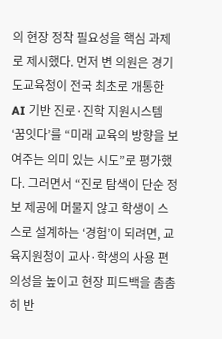의 현장 정착 필요성을 핵심 과제로 제시했다. 먼저 변 의원은 경기도교육청이 전국 최초로 개통한 AI 기반 진로·진학 지원시스템 ‘꿈잇다’를 “미래 교육의 방향을 보여주는 의미 있는 시도”로 평가했다. 그러면서 “진로 탐색이 단순 정보 제공에 머물지 않고 학생이 스스로 설계하는 ‘경험’이 되려면, 교육지원청이 교사·학생의 사용 편의성을 높이고 현장 피드백을 촘촘히 반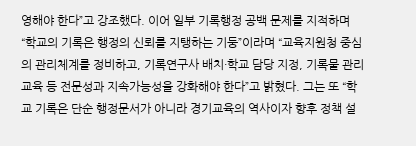영해야 한다”고 강조했다. 이어 일부 기록행정 공백 문제를 지적하며 “학교의 기록은 행정의 신뢰를 지탱하는 기둥”이라며 “교육지원청 중심의 관리체계를 정비하고, 기록연구사 배치·학교 담당 지정, 기록물 관리 교육 등 전문성과 지속가능성을 강화해야 한다”고 밝혔다. 그는 또 “학교 기록은 단순 행정문서가 아니라 경기교육의 역사이자 향후 정책 설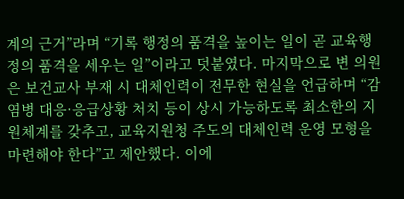계의 근거”라며 “기록 행정의 품격을 높이는 일이 곧 교육행정의 품격을 세우는 일”이라고 덧붙였다. 마지막으로 변 의원은 보건교사 부재 시 대체인력이 전무한 현실을 언급하며 “감염병 대응·응급상황 처치 등이 상시 가능하도록 최소한의 지원체계를 갖추고, 교육지원청 주도의 대체인력 운영 모형을 마련해야 한다”고 제안했다. 이에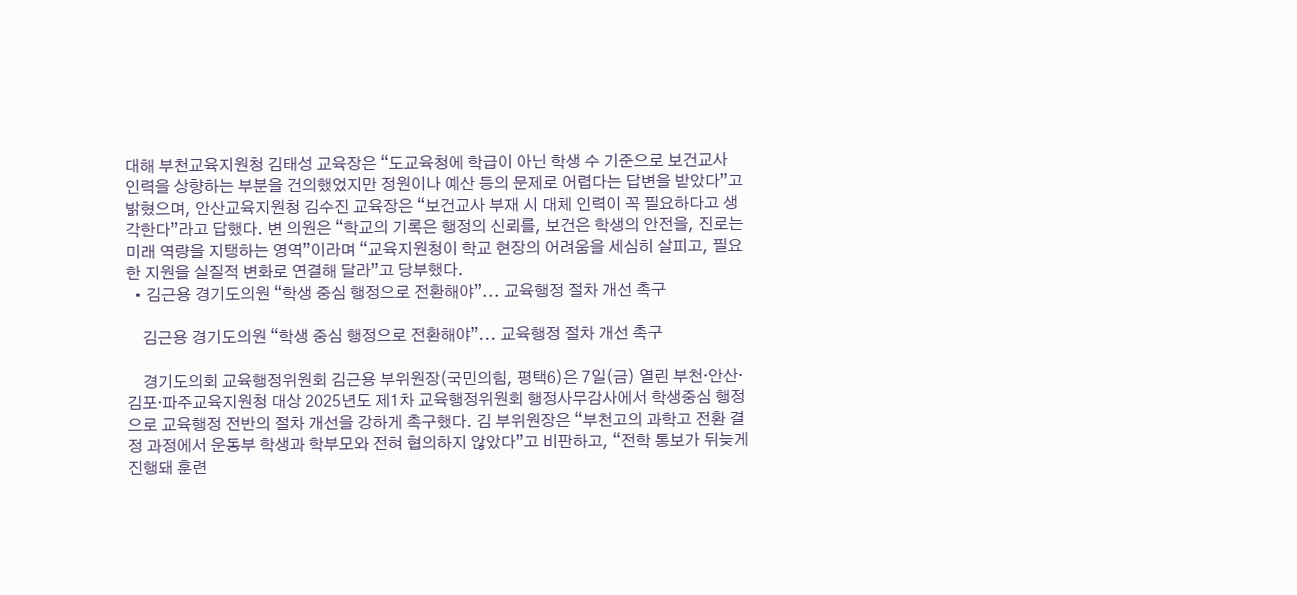대해 부천교육지원청 김태성 교육장은 “도교육청에 학급이 아닌 학생 수 기준으로 보건교사 인력을 상향하는 부분을 건의했었지만 정원이나 예산 등의 문제로 어렵다는 답변을 받았다”고 밝혔으며, 안산교육지원청 김수진 교육장은 “보건교사 부재 시 대체 인력이 꼭 필요하다고 생각한다”라고 답했다. 변 의원은 “학교의 기록은 행정의 신뢰를, 보건은 학생의 안전을, 진로는 미래 역량을 지탱하는 영역”이라며 “교육지원청이 학교 현장의 어려움을 세심히 살피고, 필요한 지원을 실질적 변화로 연결해 달라”고 당부했다.
  • 김근용 경기도의원 “학생 중심 행정으로 전환해야”... 교육행정 절차 개선 촉구

    김근용 경기도의원 “학생 중심 행정으로 전환해야”... 교육행정 절차 개선 촉구

    경기도의회 교육행정위원회 김근용 부위원장(국민의힘, 평택6)은 7일(금) 열린 부천·안산·김포·파주교육지원청 대상 2025년도 제1차 교육행정위원회 행정사무감사에서 학생중심 행정으로 교육행정 전반의 절차 개선을 강하게 촉구했다. 김 부위원장은 “부천고의 과학고 전환 결정 과정에서 운동부 학생과 학부모와 전혀 협의하지 않았다”고 비판하고, “전학 통보가 뒤늦게 진행돼 훈련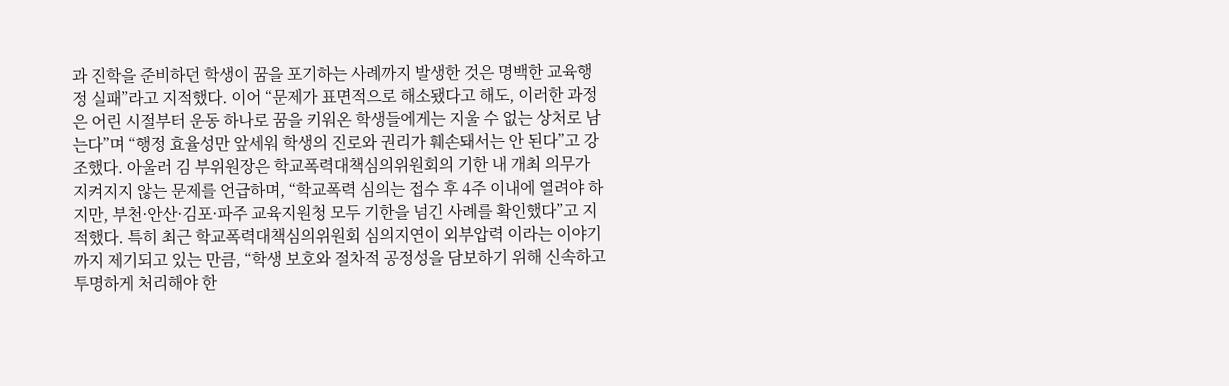과 진학을 준비하던 학생이 꿈을 포기하는 사례까지 발생한 것은 명백한 교육행정 실패”라고 지적했다. 이어 “문제가 표면적으로 해소됐다고 해도, 이러한 과정은 어린 시절부터 운동 하나로 꿈을 키워온 학생들에게는 지울 수 없는 상처로 남는다”며 “행정 효율성만 앞세워 학생의 진로와 권리가 훼손돼서는 안 된다”고 강조했다. 아울러 김 부위원장은 학교폭력대책심의위원회의 기한 내 개최 의무가 지켜지지 않는 문제를 언급하며, “학교폭력 심의는 접수 후 4주 이내에 열려야 하지만, 부천·안산·김포·파주 교육지원청 모두 기한을 넘긴 사례를 확인했다”고 지적했다. 특히 최근 학교폭력대책심의위원회 심의지연이 외부압력 이라는 이야기까지 제기되고 있는 만큼, “학생 보호와 절차적 공정성을 담보하기 위해 신속하고 투명하게 처리해야 한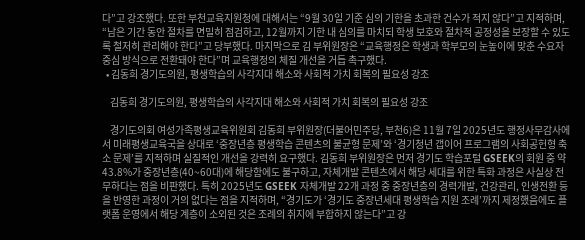다”고 강조했다. 또한 부천교육지원청에 대해서는 “9월 30일 기준 심의 기한을 초과한 건수가 적지 않다”고 지적하며, “남은 기간 동안 절차를 면밀히 점검하고, 12월까지 기한 내 심의를 마치되 학생 보호와 절차적 공정성을 보장할 수 있도록 철저히 관리해야 한다”고 당부했다. 마지막으로 김 부위원장은 “교육행정은 학생과 학부모의 눈높이에 맞춘 수요자 중심 방식으로 전환돼야 한다”며 교육행정의 체질 개선을 거듭 촉구했다.
  • 김동희 경기도의원, 평생학습의 사각지대 해소와 사회적 가치 회복의 필요성 강조

    김동희 경기도의원, 평생학습의 사각지대 해소와 사회적 가치 회복의 필요성 강조

    경기도의회 여성가족평생교육위원회 김동희 부위원장(더불어민주당, 부천6)은 11월 7일 2025년도 행정사무감사에서 미래평생교육국을 상대로 ‘중장년층 평생학습 콘텐츠의 불균형 문제’와 ‘경기청년 갭이어 프로그램의 사회공헌형 축소 문제’를 지적하며 실질적인 개선을 강력히 요구했다. 김동희 부위원장은 먼저 경기도 학습포털 GSEEK의 회원 중 약 43.8%가 중장년층(40~60대)에 해당함에도 불구하고, 자체개발 콘텐츠에서 해당 세대를 위한 특화 과정은 사실상 전무하다는 점을 비판했다. 특히 2025년도 GSEEK 자체개발 22개 과정 중 중장년층의 경력개발, 건강관리, 인생전환 등을 반영한 과정이 거의 없다는 점을 지적하며, “경기도가 ‘경기도 중장년세대 평생학습 지원 조례’까지 제정했음에도 플랫폼 운영에서 해당 계층이 소외된 것은 조례의 취지에 부합하지 않는다”고 강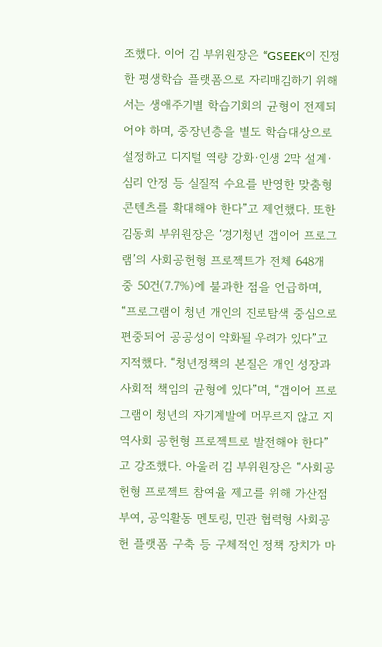조했다. 이어 김 부위원장은 “GSEEK이 진정한 평생학습 플랫폼으로 자리매김하기 위해서는 생애주기별 학습기회의 균형이 전제되어야 하며, 중장년층을 별도 학습대상으로 설정하고 디지털 역량 강화·인생 2막 설계·심리 안정 등 실질적 수요를 반영한 맞춤형 콘텐츠를 확대해야 한다”고 제언했다. 또한 김동희 부위원장은 ‘경기청년 갭이어 프로그램’의 사회공헌형 프로젝트가 전체 648개 중 50건(7.7%)에 불과한 점을 언급하며, “프로그램이 청년 개인의 진로탐색 중심으로 편중되어 공공성이 약화될 우려가 있다”고 지적했다. “청년정책의 본질은 개인 성장과 사회적 책임의 균형에 있다”며, “갭이어 프로그램이 청년의 자기계발에 머무르지 않고 지역사회 공헌형 프로젝트로 발전해야 한다”고 강조했다. 아울러 김 부위원장은 “사회공헌형 프로젝트 참여율 제고를 위해 가산점 부여, 공익활동 멘토링, 민관 협력형 사회공헌 플랫폼 구축 등 구체적인 정책 장치가 마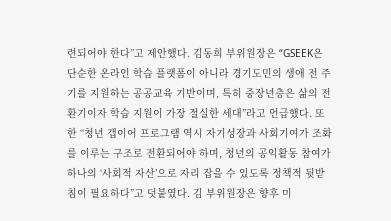련되어야 한다”고 제안했다. 김동희 부위원장은 “GSEEK은 단순한 온라인 학습 플랫폼이 아니라 경기도민의 생애 전 주기를 지원하는 공공교육 기반이며, 특히 중장년층은 삶의 전환기이자 학습 지원이 가장 절실한 세대”라고 언급했다. 또한 “청년 갭이어 프로그램 역시 자기성장과 사회기여가 조화를 이루는 구조로 전환되어야 하며, 청년의 공익활동 참여가 하나의 ‘사회적 자산’으로 자리 잡을 수 있도록 정책적 뒷받침이 필요하다”고 덧붙였다. 김 부위원장은 향후 미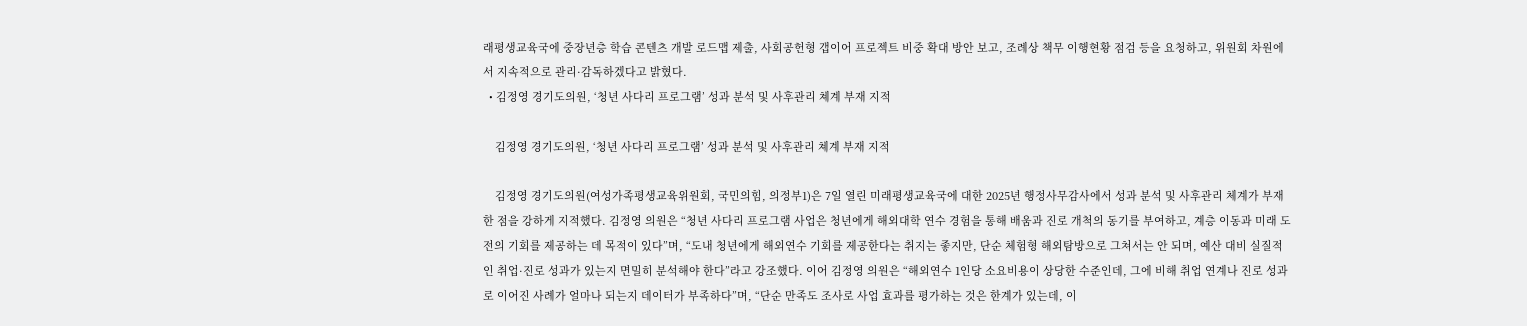래평생교육국에 중장년층 학습 콘텐츠 개발 로드맵 제출, 사회공헌형 갭이어 프로젝트 비중 확대 방안 보고, 조례상 책무 이행현황 점검 등을 요청하고, 위원회 차원에서 지속적으로 관리·감독하겠다고 밝혔다.
  • 김정영 경기도의원, ‘청년 사다리 프로그램’ 성과 분석 및 사후관리 쳬계 부재 지적

    김정영 경기도의원, ‘청년 사다리 프로그램’ 성과 분석 및 사후관리 쳬계 부재 지적

    김정영 경기도의원(여성가족평생교육위원회, 국민의힘, 의정부1)은 7일 열린 미래평생교육국에 대한 2025년 행정사무감사에서 성과 분석 및 사후관리 체계가 부재한 점을 강하게 지적했다. 김정영 의원은 “청년 사다리 프로그램 사업은 청년에게 해외대학 연수 경험을 통해 배움과 진로 개척의 동기를 부여하고, 계층 이동과 미래 도전의 기회를 제공하는 데 목적이 있다”며, “도내 청년에게 해외연수 기회를 제공한다는 취지는 좋지만, 단순 체험형 해외탐방으로 그쳐서는 안 되며, 예산 대비 실질적인 취업·진로 성과가 있는지 면밀히 분석해야 한다”라고 강조했다. 이어 김정영 의원은 “해외연수 1인당 소요비용이 상당한 수준인데, 그에 비해 취업 연계나 진로 성과로 이어진 사례가 얼마나 되는지 데이터가 부족하다”며, “단순 만족도 조사로 사업 효과를 평가하는 것은 한계가 있는데, 이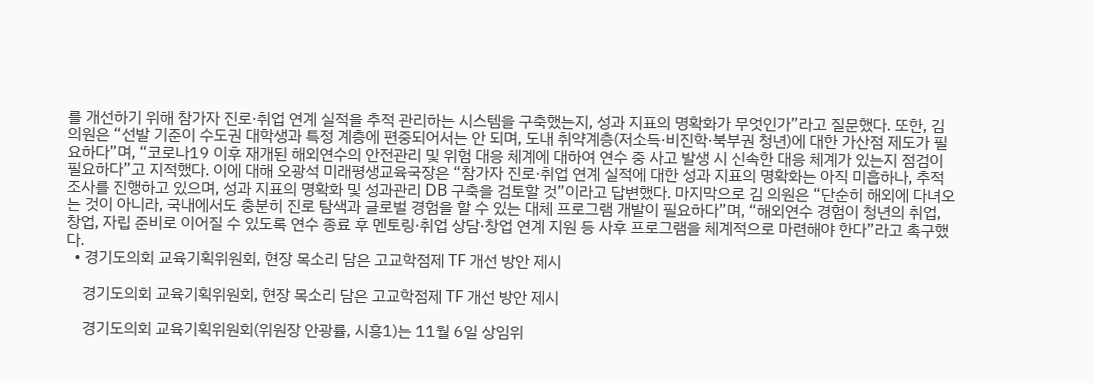를 개선하기 위해 참가자 진로·취업 연계 실적을 추적 관리하는 시스템을 구축했는지, 성과 지표의 명확화가 무엇인가”라고 질문했다. 또한, 김 의원은 “선발 기준이 수도권 대학생과 특정 계층에 편중되어서는 안 되며, 도내 취약계층(저소득·비진학·북부권 청년)에 대한 가산점 제도가 필요하다”며, “코로나19 이후 재개된 해외연수의 안전관리 및 위험 대응 체계에 대하여 연수 중 사고 발생 시 신속한 대응 체계가 있는지 점검이 필요하다”고 지적했다. 이에 대해 오광석 미래평생교육국장은 “참가자 진로·취업 연계 실적에 대한 성과 지표의 명확화는 아직 미흡하나, 추적 조사를 진행하고 있으며, 성과 지표의 명확화 및 성과관리 DB 구축을 검토할 것”이라고 답변했다. 마지막으로 김 의원은 “단순히 해외에 다녀오는 것이 아니라, 국내에서도 충분히 진로 탐색과 글로벌 경험을 할 수 있는 대체 프로그램 개발이 필요하다”며, “해외연수 경험이 청년의 취업, 창업, 자립 준비로 이어질 수 있도록 연수 종료 후 멘토링·취업 상담·창업 연계 지원 등 사후 프로그램을 체계적으로 마련해야 한다”라고 촉구했다.
  • 경기도의회 교육기획위원회, 현장 목소리 담은 고교학점제 TF 개선 방안 제시

    경기도의회 교육기획위원회, 현장 목소리 담은 고교학점제 TF 개선 방안 제시

    경기도의회 교육기획위원회(위원장 안광률, 시흥1)는 11월 6일 상임위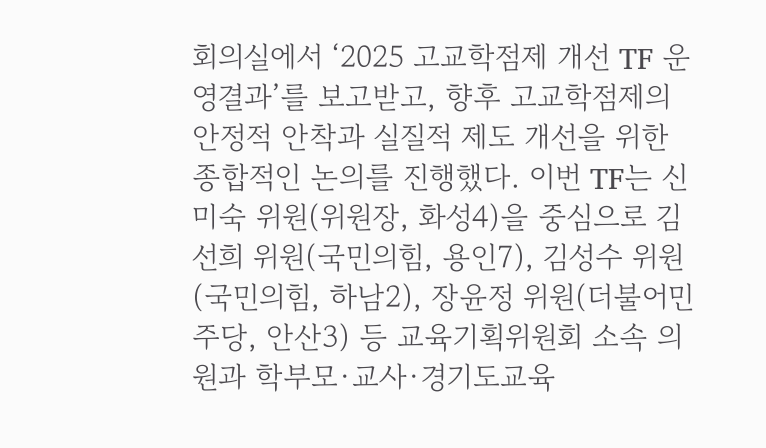회의실에서 ‘2025 고교학점제 개선 TF 운영결과’를 보고받고, 향후 고교학점제의 안정적 안착과 실질적 제도 개선을 위한 종합적인 논의를 진행했다. 이번 TF는 신미숙 위원(위원장, 화성4)을 중심으로 김선희 위원(국민의힘, 용인7), 김성수 위원(국민의힘, 하남2), 장윤정 위원(더불어민주당, 안산3) 등 교육기획위원회 소속 의원과 학부모·교사·경기도교육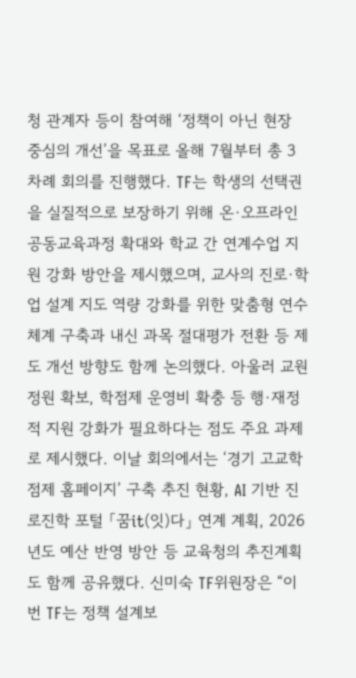청 관계자 등이 참여해 ‘정책이 아닌 현장 중심의 개선’을 목표로 올해 7월부터 총 3차례 회의를 진행했다. TF는 학생의 선택권을 실질적으로 보장하기 위해 온·오프라인 공동교육과정 확대와 학교 간 연계수업 지원 강화 방안을 제시했으며, 교사의 진로·학업 설계 지도 역량 강화를 위한 맞춤형 연수체계 구축과 내신 과목 절대평가 전환 등 제도 개선 방향도 함께 논의했다. 아울러 교원 정원 확보, 학점제 운영비 확충 등 행·재정적 지원 강화가 필요하다는 점도 주요 과제로 제시했다. 이날 회의에서는 ‘경기 고교학점제 홈페이지’ 구축 추진 현황, AI 기반 진로진학 포털 「꿈it(잇)다」 연계 계획, 2026년도 예산 반영 방안 등 교육청의 추진계획도 함께 공유했다. 신미숙 TF위원장은 “이번 TF는 정책 설계보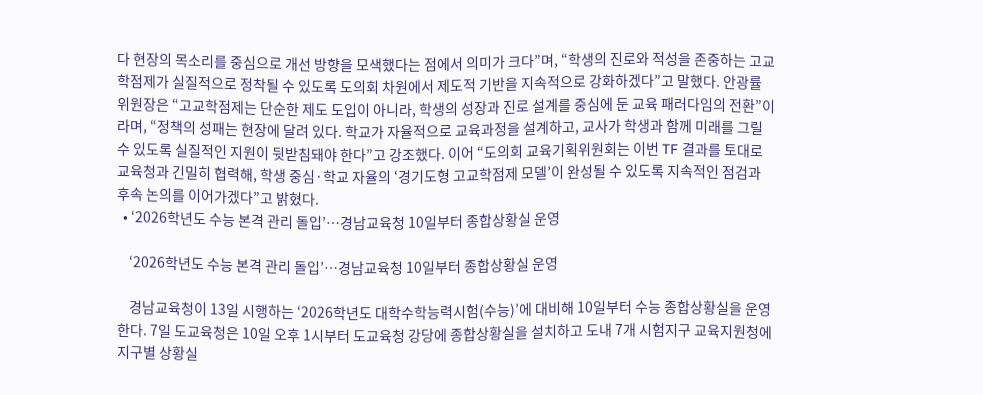다 현장의 목소리를 중심으로 개선 방향을 모색했다는 점에서 의미가 크다”며, “학생의 진로와 적성을 존중하는 고교학점제가 실질적으로 정착될 수 있도록 도의회 차원에서 제도적 기반을 지속적으로 강화하겠다”고 말했다. 안광률 위원장은 “고교학점제는 단순한 제도 도입이 아니라, 학생의 성장과 진로 설계를 중심에 둔 교육 패러다임의 전환”이라며, “정책의 성패는 현장에 달려 있다. 학교가 자율적으로 교육과정을 설계하고, 교사가 학생과 함께 미래를 그릴 수 있도록 실질적인 지원이 뒷받침돼야 한다”고 강조했다. 이어 “도의회 교육기획위원회는 이번 TF 결과를 토대로 교육청과 긴밀히 협력해, 학생 중심·학교 자율의 ‘경기도형 고교학점제 모델’이 완성될 수 있도록 지속적인 점검과 후속 논의를 이어가겠다”고 밝혔다.
  • ‘2026학년도 수능 본격 관리 돌입’…경남교육청 10일부터 종합상황실 운영

    ‘2026학년도 수능 본격 관리 돌입’…경남교육청 10일부터 종합상황실 운영

    경남교육청이 13일 시행하는 ‘2026학년도 대학수학능력시험(수능)’에 대비해 10일부터 수능 종합상황실을 운영한다. 7일 도교육청은 10일 오후 1시부터 도교육청 강당에 종합상황실을 설치하고 도내 7개 시험지구 교육지원청에 지구별 상황실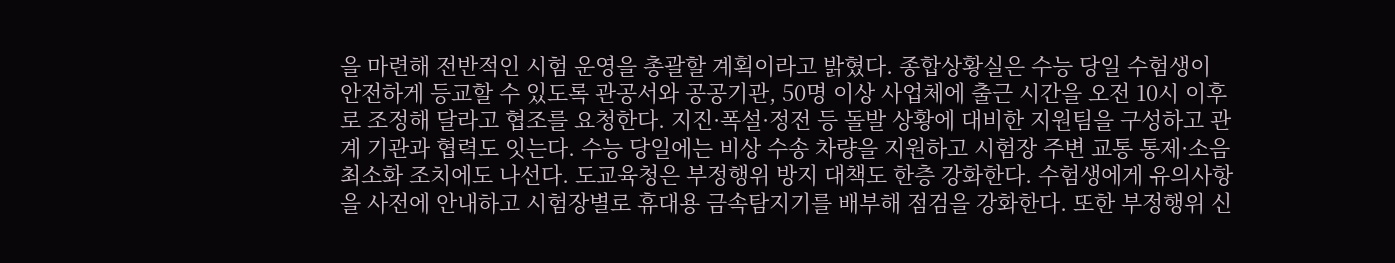을 마련해 전반적인 시험 운영을 총괄할 계획이라고 밝혔다. 종합상황실은 수능 당일 수험생이 안전하게 등교할 수 있도록 관공서와 공공기관, 50명 이상 사업체에 출근 시간을 오전 10시 이후로 조정해 달라고 협조를 요청한다. 지진·폭설·정전 등 돌발 상황에 대비한 지원팀을 구성하고 관계 기관과 협력도 잇는다. 수능 당일에는 비상 수송 차량을 지원하고 시험장 주변 교통 통제·소음 최소화 조치에도 나선다. 도교육청은 부정행위 방지 대책도 한층 강화한다. 수험생에게 유의사항을 사전에 안내하고 시험장별로 휴대용 금속탐지기를 배부해 점검을 강화한다. 또한 부정행위 신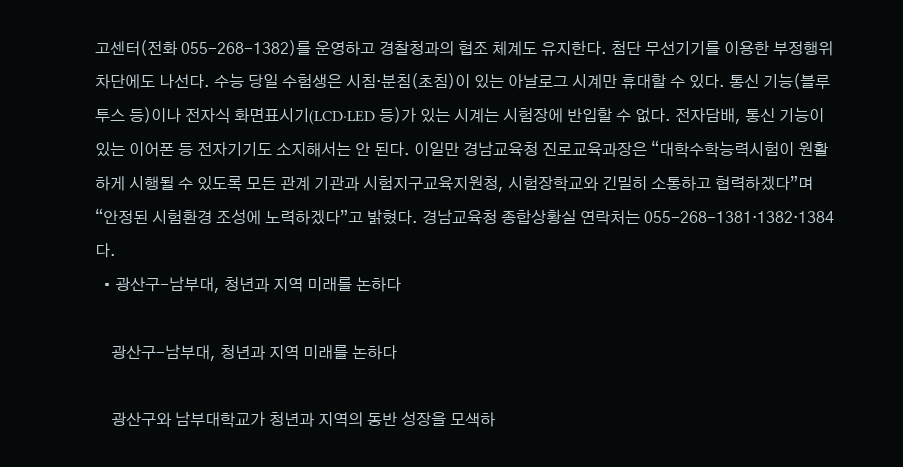고센터(전화 055-268-1382)를 운영하고 경찰청과의 협조 체계도 유지한다. 첨단 무선기기를 이용한 부정행위 차단에도 나선다. 수능 당일 수험생은 시침·분침(초침)이 있는 아날로그 시계만 휴대할 수 있다. 통신 기능(블루투스 등)이나 전자식 화면표시기(LCD·LED 등)가 있는 시계는 시험장에 반입할 수 없다. 전자담배, 통신 기능이 있는 이어폰 등 전자기기도 소지해서는 안 된다. 이일만 경남교육청 진로교육과장은 “대학수학능력시험이 원활하게 시행될 수 있도록 모든 관계 기관과 시험지구교육지원청, 시험장학교와 긴밀히 소통하고 협력하겠다”며 “안정된 시험환경 조성에 노력하겠다”고 밝혔다. 경남교육청 종합상황실 연락처는 055-268-1381·1382·1384다.
  • 광산구-남부대, 청년과 지역 미래를 논하다

    광산구-남부대, 청년과 지역 미래를 논하다

    광산구와 남부대학교가 청년과 지역의 동반 성장을 모색하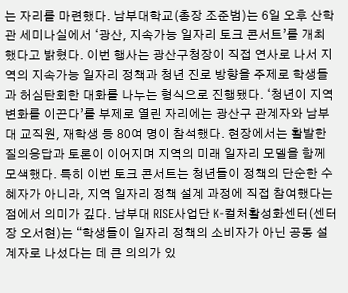는 자리를 마련했다. 남부대학교(총장 조준범)는 6일 오후 산학관 세미나실에서 ‘광산, 지속가능 일자리 토크 콘서트’를 개최했다고 밝혔다. 이번 행사는 광산구청장이 직접 연사로 나서 지역의 지속가능 일자리 정책과 청년 진로 방향을 주제로 학생들과 허심탄회한 대화를 나누는 형식으로 진행됐다. ‘청년이 지역 변화를 이끈다’를 부제로 열린 자리에는 광산구 관계자와 남부대 교직원, 재학생 등 80여 명이 참석했다. 현장에서는 활발한 질의응답과 토론이 이어지며 지역의 미래 일자리 모델을 함께 모색했다. 특히 이번 토크 콘서트는 청년들이 정책의 단순한 수혜자가 아니라, 지역 일자리 정책 설계 과정에 직접 참여했다는 점에서 의미가 깊다. 남부대 RISE사업단 K-컬처활성화센터(센터장 오서현)는 “학생들이 일자리 정책의 소비자가 아닌 공동 설계자로 나섰다는 데 큰 의의가 있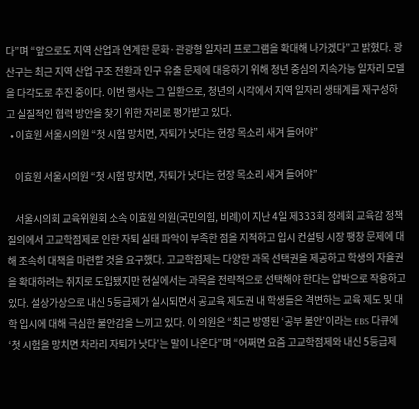다”며 “앞으로도 지역 산업과 연계한 문화·관광형 일자리 프로그램을 확대해 나가겠다”고 밝혔다. 광산구는 최근 지역 산업 구조 전환과 인구 유출 문제에 대응하기 위해 청년 중심의 지속가능 일자리 모델을 다각도로 추진 중이다. 이번 행사는 그 일환으로, 청년의 시각에서 지역 일자리 생태계를 재구성하고 실질적인 협력 방안을 찾기 위한 자리로 평가받고 있다.
  • 이효원 서울시의원 “첫 시험 망치면, 자퇴가 낫다는 현장 목소리 새겨 들어야”

    이효원 서울시의원 “첫 시험 망치면, 자퇴가 낫다는 현장 목소리 새겨 들어야”

    서울시의회 교육위원회 소속 이효원 의원(국민의힘, 비례)이 지난 4일 제333회 정례회 교육감 정책 질의에서 고교학점제로 인한 자퇴 실태 파악이 부족한 점을 지적하고 입시 컨설팅 시장 팽창 문제에 대해 조속히 대책을 마련할 것을 요구했다. 고교학점제는 다양한 과목 선택권을 제공하고 학생의 자율권을 확대하려는 취지로 도입됐지만 현실에서는 과목을 전략적으로 선택해야 한다는 압박으로 작용하고 있다. 설상가상으로 내신 5등급제가 실시되면서 공교육 제도권 내 학생들은 격변하는 교육 제도 및 대학 입시에 대해 극심한 불안감을 느끼고 있다. 이 의원은 “최근 방영된 ‘공부 불안’이라는 EBS 다큐에 ‘첫 시험을 망치면 차라리 자퇴가 낫다’는 말이 나온다”며 “어쩌면 요즘 고교학점제와 내신 5등급제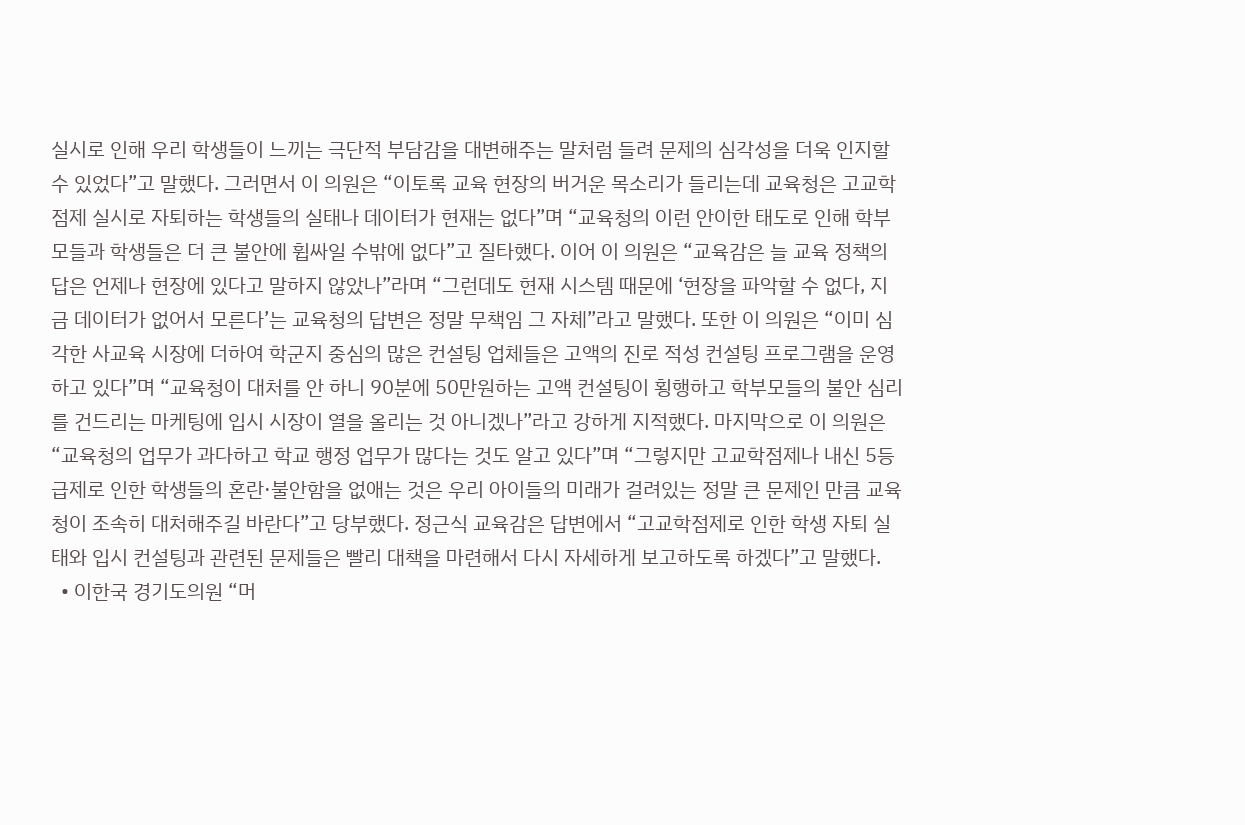실시로 인해 우리 학생들이 느끼는 극단적 부담감을 대변해주는 말처럼 들려 문제의 심각성을 더욱 인지할 수 있었다”고 말했다. 그러면서 이 의원은 “이토록 교육 현장의 버거운 목소리가 들리는데 교육청은 고교학점제 실시로 자퇴하는 학생들의 실태나 데이터가 현재는 없다”며 “교육청의 이런 안이한 태도로 인해 학부모들과 학생들은 더 큰 불안에 휩싸일 수밖에 없다”고 질타했다. 이어 이 의원은 “교육감은 늘 교육 정책의 답은 언제나 현장에 있다고 말하지 않았나”라며 “그런데도 현재 시스템 때문에 ‘현장을 파악할 수 없다, 지금 데이터가 없어서 모른다’는 교육청의 답변은 정말 무책임 그 자체”라고 말했다. 또한 이 의원은 “이미 심각한 사교육 시장에 더하여 학군지 중심의 많은 컨설팅 업체들은 고액의 진로 적성 컨설팅 프로그램을 운영하고 있다”며 “교육청이 대처를 안 하니 90분에 50만원하는 고액 컨설팅이 횡행하고 학부모들의 불안 심리를 건드리는 마케팅에 입시 시장이 열을 올리는 것 아니겠나”라고 강하게 지적했다. 마지막으로 이 의원은 “교육청의 업무가 과다하고 학교 행정 업무가 많다는 것도 알고 있다”며 “그렇지만 고교학점제나 내신 5등급제로 인한 학생들의 혼란·불안함을 없애는 것은 우리 아이들의 미래가 걸려있는 정말 큰 문제인 만큼 교육청이 조속히 대처해주길 바란다”고 당부했다. 정근식 교육감은 답변에서 “고교학점제로 인한 학생 자퇴 실태와 입시 컨설팅과 관련된 문제들은 빨리 대책을 마련해서 다시 자세하게 보고하도록 하겠다”고 말했다.
  • 이한국 경기도의원 “머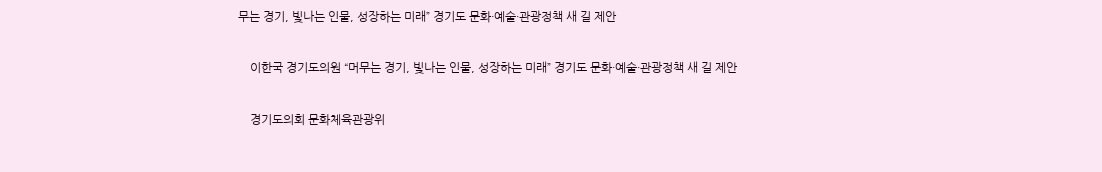무는 경기, 빛나는 인물, 성장하는 미래” 경기도 문화·예술·관광정책 새 길 제안

    이한국 경기도의원 “머무는 경기, 빛나는 인물, 성장하는 미래” 경기도 문화·예술·관광정책 새 길 제안

    경기도의회 문화체육관광위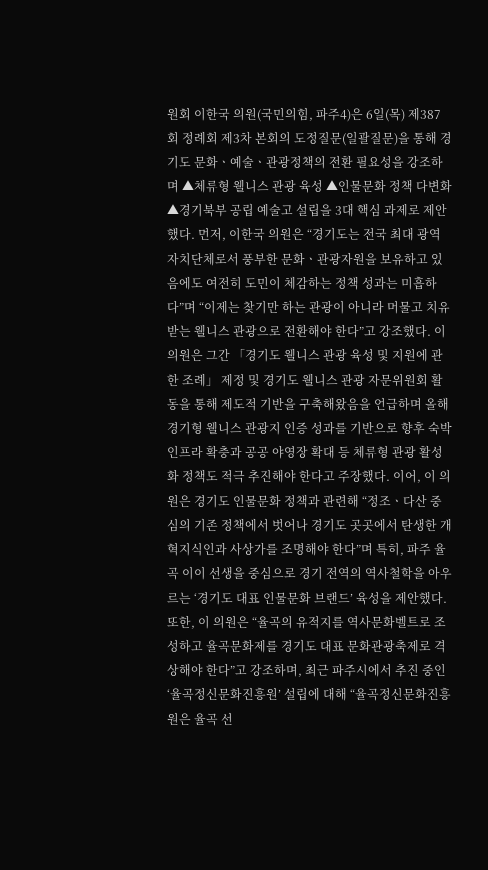원회 이한국 의원(국민의힘, 파주4)은 6일(목) 제387회 정례회 제3차 본회의 도정질문(일괄질문)을 통해 경기도 문화ㆍ예술ㆍ관광정책의 전환 필요성을 강조하며 ▲체류형 웰니스 관광 육성 ▲인물문화 정책 다변화 ▲경기북부 공립 예술고 설립을 3대 핵심 과제로 제안했다. 먼저, 이한국 의원은 “경기도는 전국 최대 광역자치단체로서 풍부한 문화ㆍ관광자원을 보유하고 있음에도 여전히 도민이 체감하는 정책 성과는 미흡하다”며 “이제는 찾기만 하는 관광이 아니라 머물고 치유받는 웰니스 관광으로 전환해야 한다”고 강조했다. 이 의원은 그간 「경기도 웰니스 관광 육성 및 지원에 관한 조례」 제정 및 경기도 웰니스 관광 자문위원회 활동을 통해 제도적 기반을 구축해왔음을 언급하며 올해 경기형 웰니스 관광지 인증 성과를 기반으로 향후 숙박 인프라 확충과 공공 야영장 확대 등 체류형 관광 활성화 정책도 적극 추진해야 한다고 주장했다. 이어, 이 의원은 경기도 인물문화 정책과 관련해 “정조ㆍ다산 중심의 기존 정책에서 벗어나 경기도 곳곳에서 탄생한 개혁지식인과 사상가를 조명해야 한다”며 특히, 파주 율곡 이이 선생을 중심으로 경기 전역의 역사철학을 아우르는 ‘경기도 대표 인물문화 브랜드’ 육성을 제안했다. 또한, 이 의원은 “율곡의 유적지를 역사문화벨트로 조성하고 율곡문화제를 경기도 대표 문화관광축제로 격상해야 한다”고 강조하며, 최근 파주시에서 추진 중인 ‘율곡정신문화진흥원’ 설립에 대해 “율곡정신문화진흥원은 율곡 선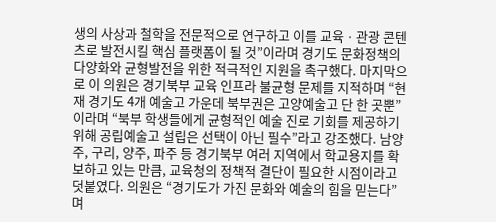생의 사상과 철학을 전문적으로 연구하고 이를 교육ㆍ관광 콘텐츠로 발전시킬 핵심 플랫폼이 될 것”이라며 경기도 문화정책의 다양화와 균형발전을 위한 적극적인 지원을 촉구했다. 마지막으로 이 의원은 경기북부 교육 인프라 불균형 문제를 지적하며 “현재 경기도 4개 예술고 가운데 북부권은 고양예술고 단 한 곳뿐”이라며 “북부 학생들에게 균형적인 예술 진로 기회를 제공하기 위해 공립예술고 설립은 선택이 아닌 필수”라고 강조했다. 남양주, 구리, 양주, 파주 등 경기북부 여러 지역에서 학교용지를 확보하고 있는 만큼, 교육청의 정책적 결단이 필요한 시점이라고 덧붙였다. 의원은 “경기도가 가진 문화와 예술의 힘을 믿는다”며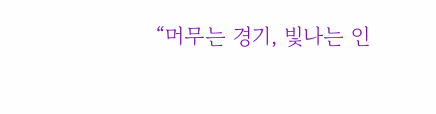“머무는 경기, 빛나는 인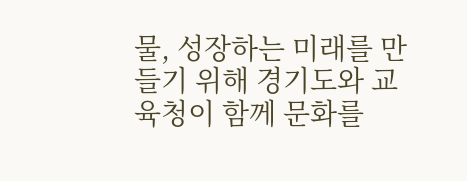물, 성장하는 미래를 만들기 위해 경기도와 교육청이 함께 문화를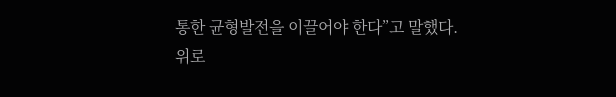통한 균형발전을 이끌어야 한다”고 말했다.
위로